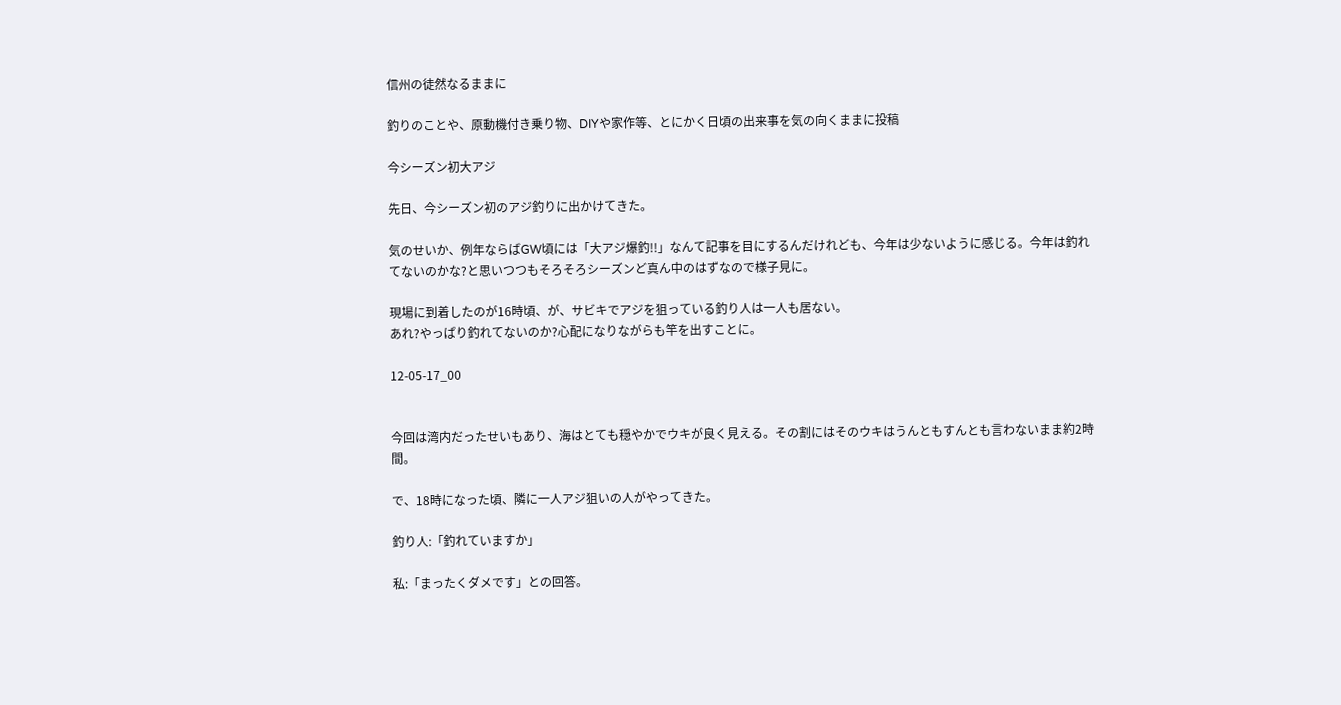信州の徒然なるままに

釣りのことや、原動機付き乗り物、DIYや家作等、とにかく日頃の出来事を気の向くままに投稿

今シーズン初大アジ

先日、今シーズン初のアジ釣りに出かけてきた。

気のせいか、例年ならばGW頃には「大アジ爆釣!!」なんて記事を目にするんだけれども、今年は少ないように感じる。今年は釣れてないのかな?と思いつつもそろそろシーズンど真ん中のはずなので様子見に。

現場に到着したのが16時頃、が、サビキでアジを狙っている釣り人は一人も居ない。
あれ?やっぱり釣れてないのか?心配になりながらも竿を出すことに。

12-05-17_00


今回は湾内だったせいもあり、海はとても穏やかでウキが良く見える。その割にはそのウキはうんともすんとも言わないまま約2時間。

で、18時になった頃、隣に一人アジ狙いの人がやってきた。

釣り人:「釣れていますか」

私:「まったくダメです」との回答。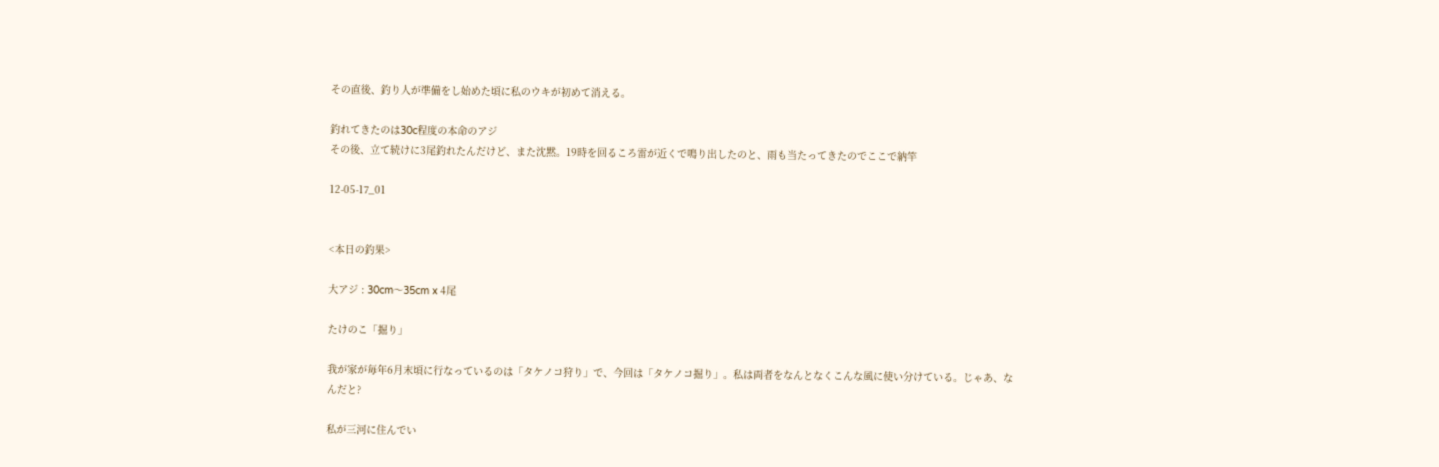その直後、釣り人が準備をし始めた頃に私のウキが初めて消える。

釣れてきたのは30c程度の本命のアジ
その後、立て続けに3尾釣れたんだけど、また沈黙。19時を回るころ雷が近くで鳴り出したのと、雨も当たってきたのでここで納竿

12-05-17_01


<本日の釣果>

大アジ : 30cm〜35cm x 4尾

たけのこ「掘り」

我が家が毎年6月末頃に行なっているのは「タケノコ狩り」で、今回は「タケノコ掘り」。私は両者をなんとなくこんな風に使い分けている。じゃあ、なんだと?

私が三河に住んでい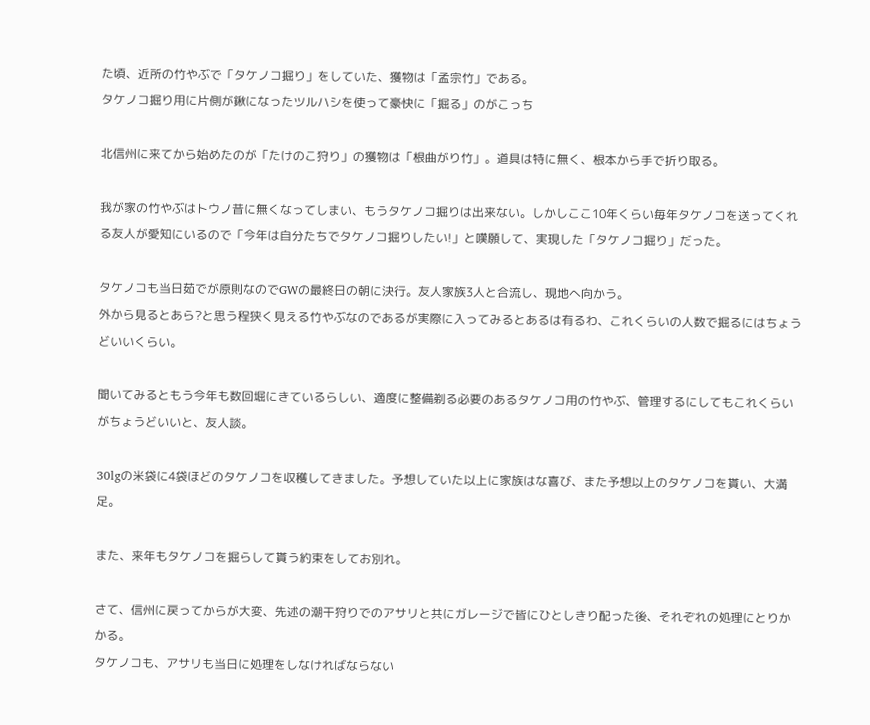た頃、近所の竹やぶで「タケノコ掘り」をしていた、獲物は「孟宗竹」である。
タケノコ掘り用に片側が鍬になったツルハシを使って豪快に「掘る」のがこっち

北信州に来てから始めたのが「たけのこ狩り」の獲物は「根曲がり竹」。道具は特に無く、根本から手で折り取る。

我が家の竹やぶはトウノ昔に無くなってしまい、もうタケノコ掘りは出来ない。しかしここ10年くらい毎年タケノコを送ってくれる友人が愛知にいるので「今年は自分たちでタケノコ掘りしたい!」と嘆願して、実現した「タケノコ掘り」だった。

タケノコも当日茹でが原則なのでGWの最終日の朝に決行。友人家族3人と合流し、現地へ向かう。
外から見るとあら?と思う程狭く見える竹やぶなのであるが実際に入ってみるとあるは有るわ、これくらいの人数で掘るにはちょうどいいくらい。

聞いてみるともう今年も数回堀にきているらしい、適度に整備剃る必要のあるタケノコ用の竹やぶ、管理するにしてもこれくらいがちょうどいいと、友人談。

30lgの米袋に4袋ほどのタケノコを収穫してきました。予想していた以上に家族はな喜び、また予想以上のタケノコを貰い、大満足。

また、来年もタケノコを掘らして貰う約束をしてお別れ。

さて、信州に戻ってからが大変、先述の潮干狩りでのアサリと共にガレージで皆にひとしきり配った後、それぞれの処理にとりかかる。
タケノコも、アサリも当日に処理をしなければならない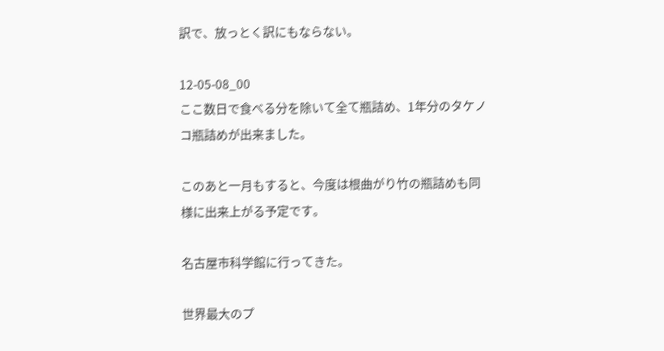訳で、放っとく訳にもならない。

12-05-08_00
ここ数日で食べる分を除いて全て瓶詰め、1年分のタケノコ瓶詰めが出来ました。

このあと一月もすると、今度は根曲がり竹の瓶詰めも同様に出来上がる予定です。

名古屋市科学館に行ってきた。

世界最大のプ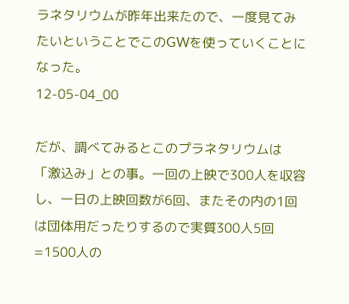ラネタリウムが昨年出来たので、一度見てみたいということでこのGWを使っていくことになった。
12-05-04_00

だが、調べてみるとこのプラネタリウムは「激込み」との事。一回の上映で300人を収容し、一日の上映回数が6回、またその内の1回は団体用だったりするので実質300人5回=1500人の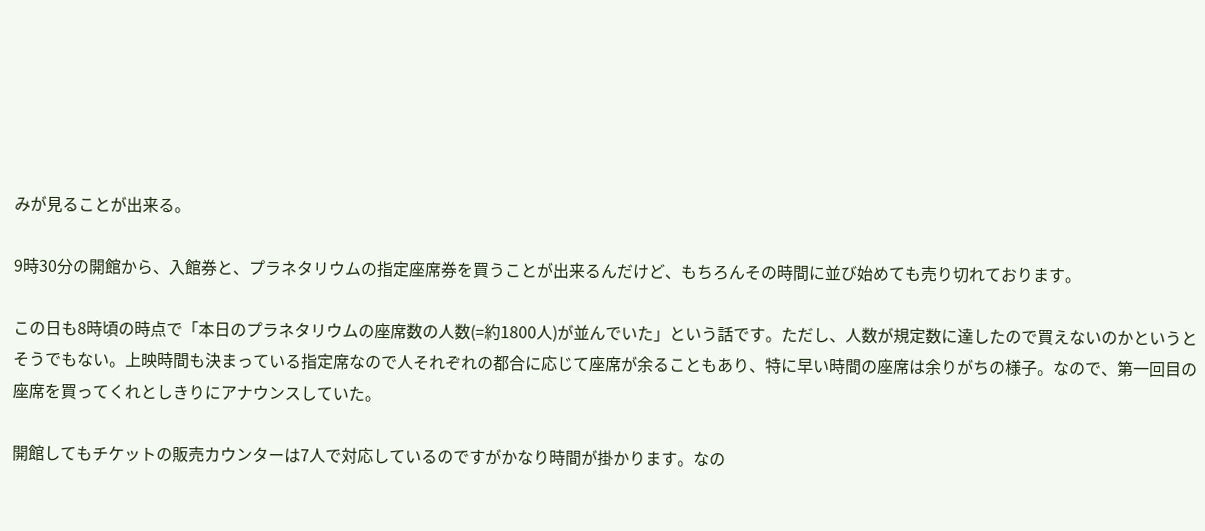みが見ることが出来る。

9時30分の開館から、入館券と、プラネタリウムの指定座席券を買うことが出来るんだけど、もちろんその時間に並び始めても売り切れております。

この日も8時頃の時点で「本日のプラネタリウムの座席数の人数(=約1800人)が並んでいた」という話です。ただし、人数が規定数に達したので買えないのかというとそうでもない。上映時間も決まっている指定席なので人それぞれの都合に応じて座席が余ることもあり、特に早い時間の座席は余りがちの様子。なので、第一回目の座席を買ってくれとしきりにアナウンスしていた。

開館してもチケットの販売カウンターは7人で対応しているのですがかなり時間が掛かります。なの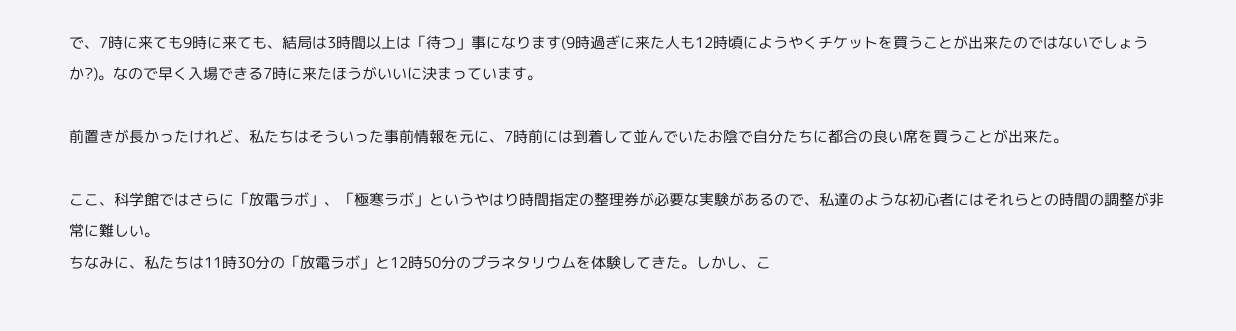で、7時に来ても9時に来ても、結局は3時間以上は「待つ」事になります(9時過ぎに来た人も12時頃にようやくチケットを買うことが出来たのではないでしょうか?)。なので早く入場できる7時に来たほうがいいに決まっています。

前置きが長かったけれど、私たちはそういった事前情報を元に、7時前には到着して並んでいたお陰で自分たちに都合の良い席を買うことが出来た。

ここ、科学館ではさらに「放電ラボ」、「極寒ラボ」というやはり時間指定の整理券が必要な実験があるので、私達のような初心者にはそれらとの時間の調整が非常に難しい。
ちなみに、私たちは11時30分の「放電ラボ」と12時50分のプラネタリウムを体験してきた。しかし、こ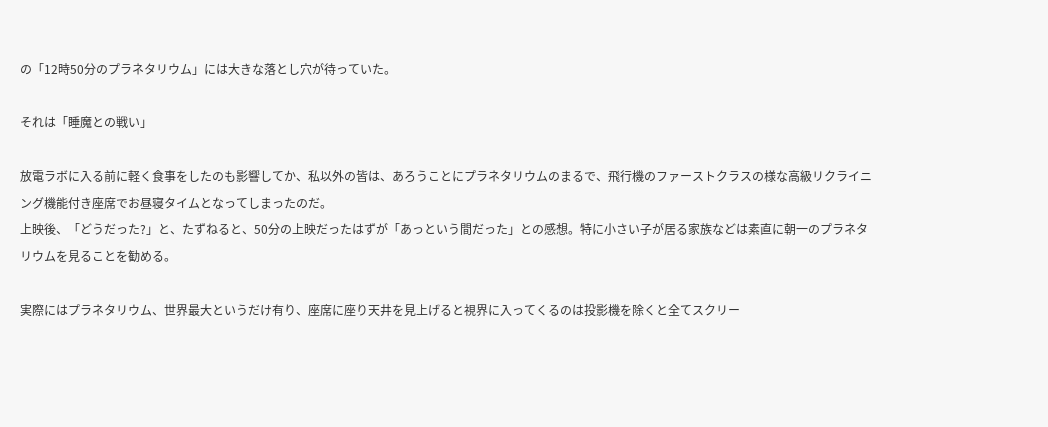の「12時50分のプラネタリウム」には大きな落とし穴が待っていた。

それは「睡魔との戦い」

放電ラボに入る前に軽く食事をしたのも影響してか、私以外の皆は、あろうことにプラネタリウムのまるで、飛行機のファーストクラスの様な高級リクライニング機能付き座席でお昼寝タイムとなってしまったのだ。
上映後、「どうだった?」と、たずねると、50分の上映だったはずが「あっという間だった」との感想。特に小さい子が居る家族などは素直に朝一のプラネタリウムを見ることを勧める。

実際にはプラネタリウム、世界最大というだけ有り、座席に座り天井を見上げると視界に入ってくるのは投影機を除くと全てスクリー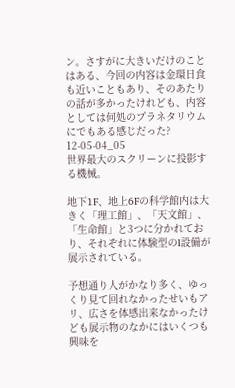ン。さすがに大きいだけのことはある、今回の内容は金環日食も近いこともあり、そのあたりの話が多かったけれども、内容としては何処のプラネタリウムにでもある感じだった?
12-05-04_05
世界最大のスクリーンに投影する機械。

地下1F、地上6Fの科学館内は大きく「理工館」、「天文館」、「生命館」と3つに分かれており、それぞれに体験型のl設備が展示されている。

予想通り人がかなり多く、ゆっくり見て回れなかったせいもアリ、広さを体感出来なかったけども展示物のなかにはいくつも興味を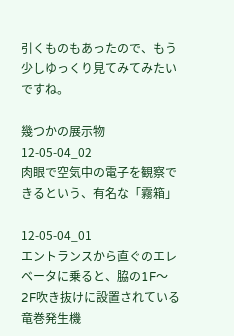引くものもあったので、もう少しゆっくり見てみてみたいですね。

幾つかの展示物
12-05-04_02
肉眼で空気中の電子を観察できるという、有名な「霧箱」

12-05-04_01
エントランスから直ぐのエレベータに乗ると、脇の1F〜2F吹き抜けに設置されている竜巻発生機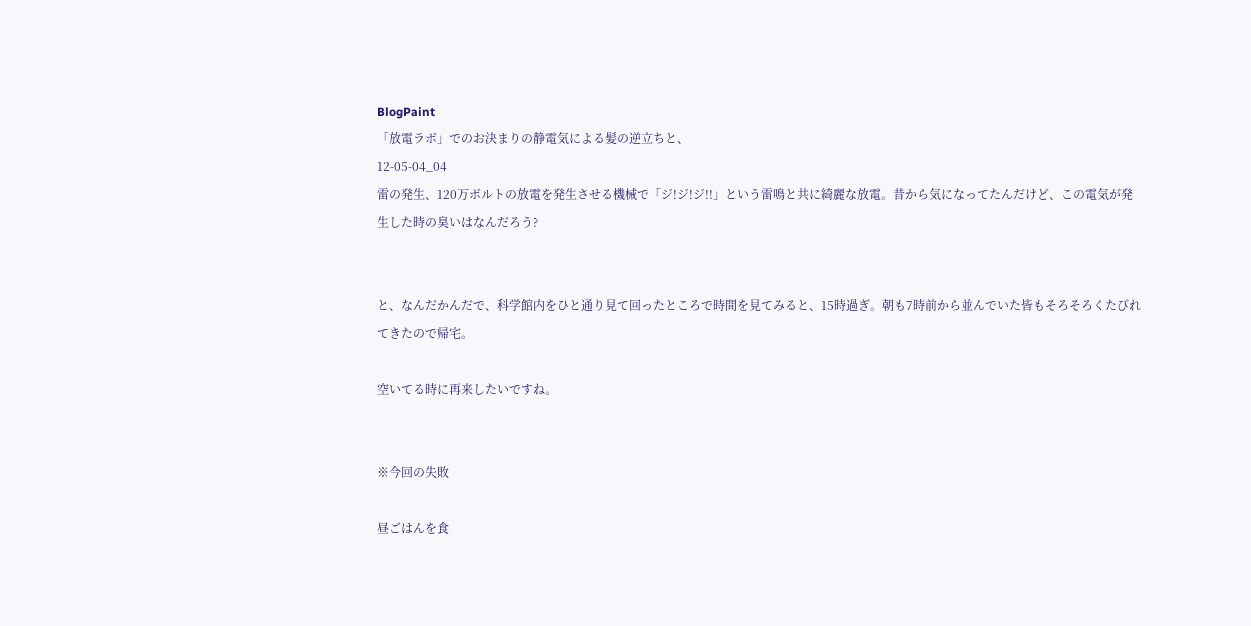BlogPaint
「放電ラボ」でのお決まりの静電気による髪の逆立ちと、
12-05-04_04
雷の発生、120万ボルトの放電を発生させる機械で「ジ!ジ!ジ!!」という雷鳴と共に綺麗な放電。昔から気になってたんだけど、この電気が発生した時の臭いはなんだろう?


と、なんだかんだで、科学館内をひと通り見て回ったところで時間を見てみると、15時過ぎ。朝も7時前から並んでいた皆もそろそろくたびれてきたので帰宅。

空いてる時に再来したいですね。


※今回の失敗

昼ごはんを食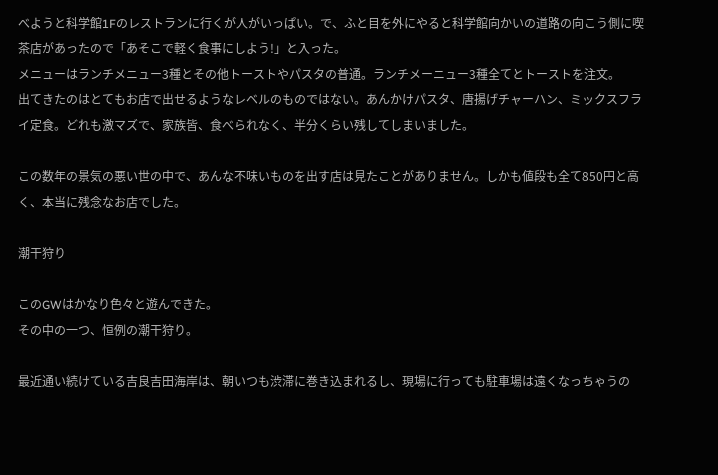べようと科学館1Fのレストランに行くが人がいっぱい。で、ふと目を外にやると科学館向かいの道路の向こう側に喫茶店があったので「あそこで軽く食事にしよう!」と入った。
メニューはランチメニュー3種とその他トーストやパスタの普通。ランチメーニュー3種全てとトーストを注文。
出てきたのはとてもお店で出せるようなレベルのものではない。あんかけパスタ、唐揚げチャーハン、ミックスフライ定食。どれも激マズで、家族皆、食べられなく、半分くらい残してしまいました。

この数年の景気の悪い世の中で、あんな不味いものを出す店は見たことがありません。しかも値段も全て850円と高く、本当に残念なお店でした。

潮干狩り

このGWはかなり色々と遊んできた。
その中の一つ、恒例の潮干狩り。

最近通い続けている吉良吉田海岸は、朝いつも渋滞に巻き込まれるし、現場に行っても駐車場は遠くなっちゃうの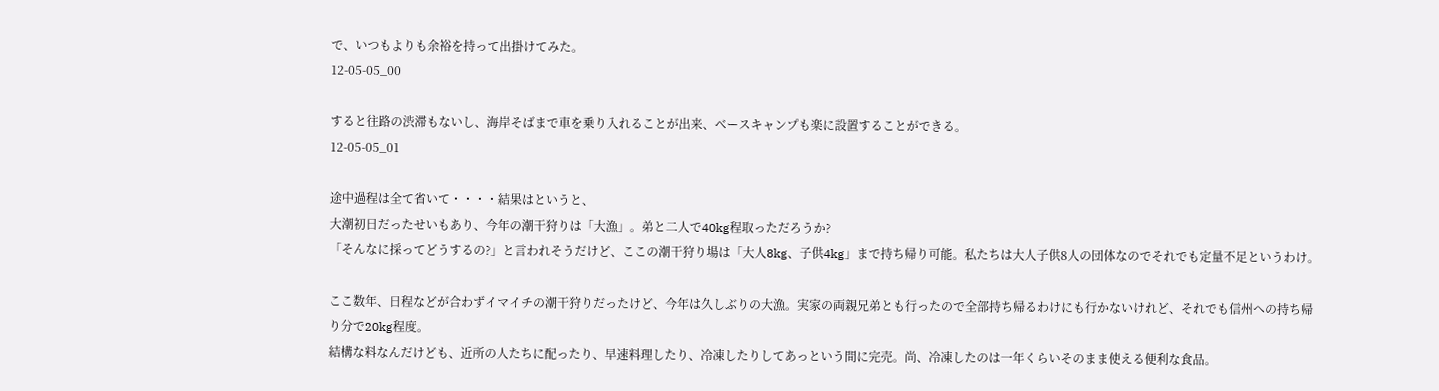で、いつもよりも余裕を持って出掛けてみた。
12-05-05_00

すると往路の渋滞もないし、海岸そばまで車を乗り入れることが出来、ベースキャンプも楽に設置することができる。
12-05-05_01

途中過程は全て省いて・・・・結果はというと、
大潮初日だったせいもあり、今年の潮干狩りは「大漁」。弟と二人で40kg程取っただろうか?
「そんなに採ってどうするの?」と言われそうだけど、ここの潮干狩り場は「大人8kg、子供4kg」まで持ち帰り可能。私たちは大人子供8人の団体なのでそれでも定量不足というわけ。

ここ数年、日程などが合わずイマイチの潮干狩りだったけど、今年は久しぶりの大漁。実家の両親兄弟とも行ったので全部持ち帰るわけにも行かないけれど、それでも信州への持ち帰り分で20kg程度。
結構な料なんだけども、近所の人たちに配ったり、早速料理したり、冷凍したりしてあっという間に完売。尚、冷凍したのは一年くらいそのまま使える便利な食品。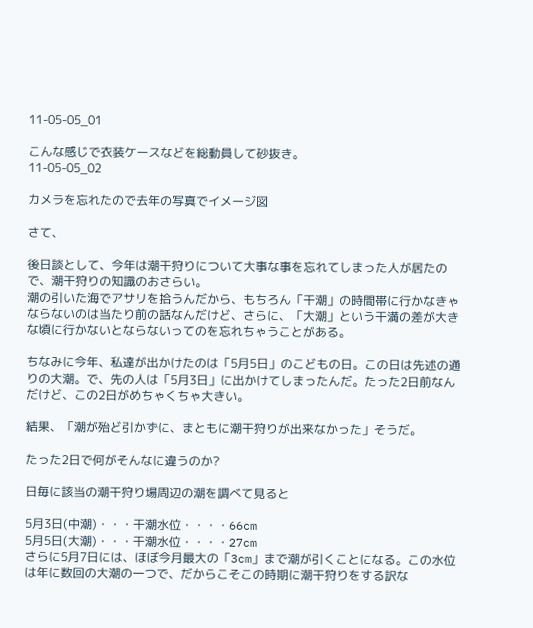11-05-05_01

こんな感じで衣装ケースなどを総動員して砂抜き。
11-05-05_02

カメラを忘れたので去年の写真でイメージ図

さて、

後日談として、今年は潮干狩りについて大事な事を忘れてしまった人が居たので、潮干狩りの知識のおさらい。
潮の引いた海でアサリを拾うんだから、もちろん「干潮」の時間帯に行かなきゃならないのは当たり前の話なんだけど、さらに、「大潮」という干満の差が大きな頃に行かないとならないってのを忘れちゃうことがある。

ちなみに今年、私達が出かけたのは「5月5日」のこどもの日。この日は先述の通りの大潮。で、先の人は「5月3日」に出かけてしまったんだ。たった2日前なんだけど、この2日がめちゃくちゃ大きい。

結果、「潮が殆ど引かずに、まともに潮干狩りが出来なかった」そうだ。

たった2日で何がそんなに違うのか?

日毎に該当の潮干狩り場周辺の潮を調べて見ると

5月3日(中潮)・・・干潮水位・・・・66cm
5月5日(大潮)・・・干潮水位・・・・27cm
さらに5月7日には、ほぼ今月最大の「3cm」まで潮が引くことになる。この水位は年に数回の大潮の一つで、だからこそこの時期に潮干狩りをする訳な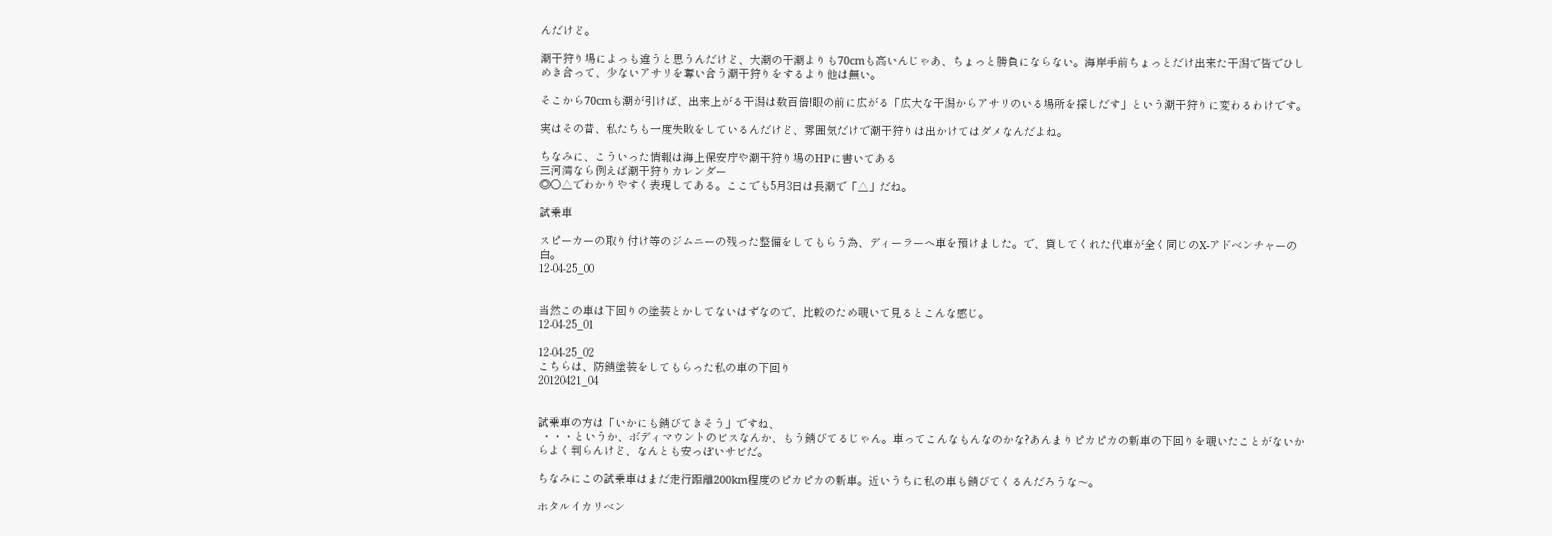んだけど。

潮干狩り場によっも違うと思うんだけど、大潮の干潮よりも70cmも高いんじゃあ、ちょっと勝負にならない。海岸手前ちょっとだけ出来た干潟で皆でひしめき合って、少ないアサリを奪い合う潮干狩りをするより他は無い。

そこから70cmも潮が引けば、出来上がる干潟は数百倍!眼の前に広がる「広大な干潟からアサリのいる場所を探しだす」という潮干狩りに変わるわけです。

実はその昔、私たちも一度失敗をしているんだけど、雰囲気だけで潮干狩りは出かけてはダメなんだよね。

ちなみに、こういった情報は海上保安庁や潮干狩り場のHPに書いてある
三河湾なら例えば潮干狩りカレンダー
◎○△でわかりやすく表現してある。ここでも5月3日は長潮で「△」だね。

試乗車

スピーカーの取り付け等のジムニーの残った整備をしてもらう為、ディーラーへ車を預けました。で、貸してくれた代車が全く同じのX-アドベンチャーの白。
12-04-25_00


当然この車は下回りの塗装とかしてないはずなので、比較のため覗いて見るとこんな感じ。
12-04-25_01

12-04-25_02
こちらは、防錆塗装をしてもらった私の車の下回り
20120421_04


試乗車の方は「いかにも錆びてきそう」ですね、
 ・・・というか、ボディマウントのビスなんか、もう錆びてるじゃん。車ってこんなもんなのかな?あんまりピカピカの新車の下回りを覗いたことがないからよく判らんけど、なんとも安っぽいサビだ。

ちなみにこの試乗車はまだ走行距離200km程度のピカピカの新車。近いうちに私の車も錆びてくるんだろうな〜。

ホタルイカリベン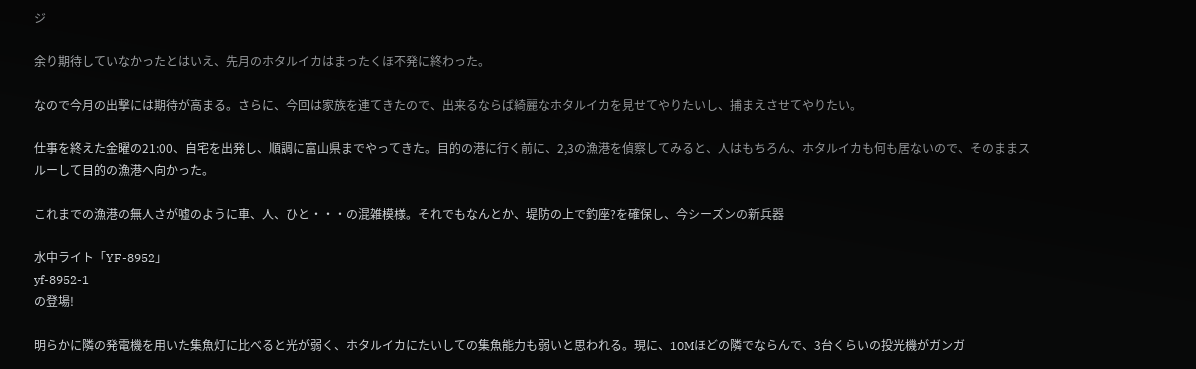ジ

余り期待していなかったとはいえ、先月のホタルイカはまったくほ不発に終わった。

なので今月の出撃には期待が高まる。さらに、今回は家族を連てきたので、出来るならば綺麗なホタルイカを見せてやりたいし、捕まえさせてやりたい。

仕事を終えた金曜の21:00、自宅を出発し、順調に富山県までやってきた。目的の港に行く前に、2,3の漁港を偵察してみると、人はもちろん、ホタルイカも何も居ないので、そのままスルーして目的の漁港へ向かった。

これまでの漁港の無人さが嘘のように車、人、ひと・・・の混雑模様。それでもなんとか、堤防の上で釣座?を確保し、今シーズンの新兵器

水中ライト「YF-8952」
yf-8952-1
の登場!

明らかに隣の発電機を用いた集魚灯に比べると光が弱く、ホタルイカにたいしての集魚能力も弱いと思われる。現に、10Mほどの隣でならんで、3台くらいの投光機がガンガ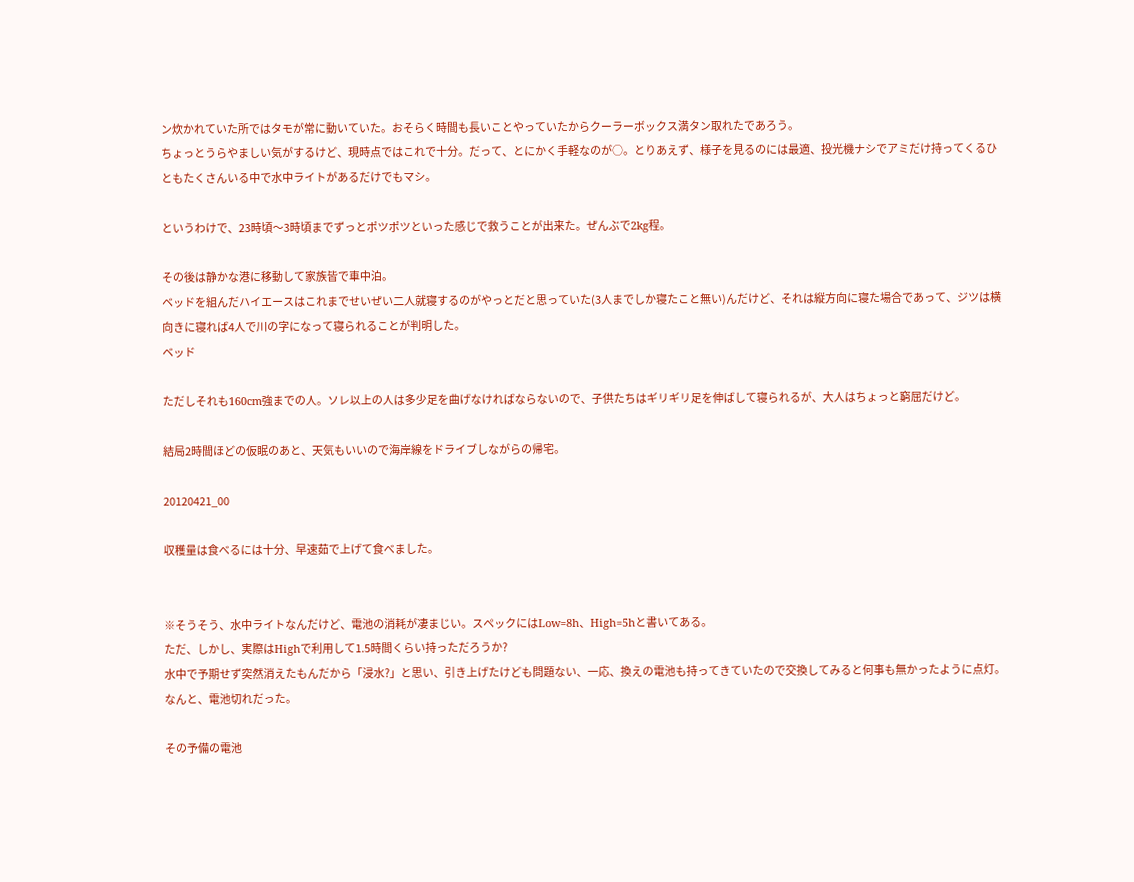ン炊かれていた所ではタモが常に動いていた。おそらく時間も長いことやっていたからクーラーボックス満タン取れたであろう。
ちょっとうらやましい気がするけど、現時点ではこれで十分。だって、とにかく手軽なのが○。とりあえず、様子を見るのには最適、投光機ナシでアミだけ持ってくるひともたくさんいる中で水中ライトがあるだけでもマシ。

というわけで、23時頃〜3時頃までずっとポツポツといった感じで救うことが出来た。ぜんぶで2kg程。

その後は静かな港に移動して家族皆で車中泊。
ベッドを組んだハイエースはこれまでせいぜい二人就寝するのがやっとだと思っていた(3人までしか寝たこと無い)んだけど、それは縦方向に寝た場合であって、ジツは横向きに寝れば4人で川の字になって寝られることが判明した。
ベッド

ただしそれも160cm強までの人。ソレ以上の人は多少足を曲げなければならないので、子供たちはギリギリ足を伸ばして寝られるが、大人はちょっと窮屈だけど。

結局2時間ほどの仮眠のあと、天気もいいので海岸線をドライブしながらの帰宅。

20120421_00

収穫量は食べるには十分、早速茹で上げて食べました。


※そうそう、水中ライトなんだけど、電池の消耗が凄まじい。スペックにはLow=8h、High=5hと書いてある。
ただ、しかし、実際はHighで利用して1.5時間くらい持っただろうか?
水中で予期せず突然消えたもんだから「浸水?」と思い、引き上げたけども問題ない、一応、換えの電池も持ってきていたので交換してみると何事も無かったように点灯。なんと、電池切れだった。

その予備の電池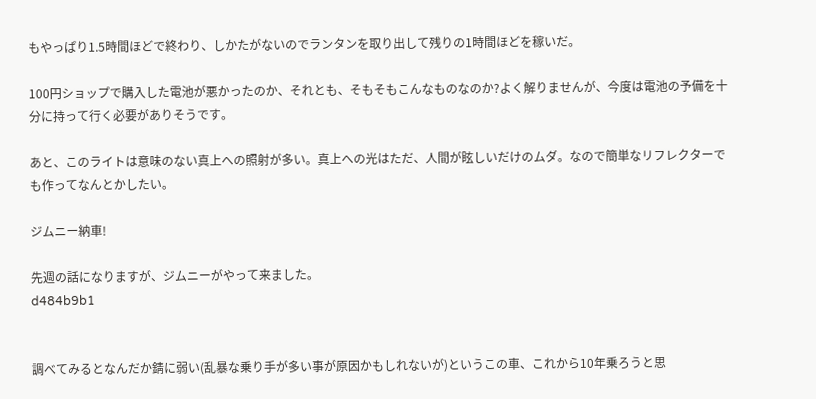もやっぱり1.5時間ほどで終わり、しかたがないのでランタンを取り出して残りの1時間ほどを稼いだ。

100円ショップで購入した電池が悪かったのか、それとも、そもそもこんなものなのか?よく解りませんが、今度は電池の予備を十分に持って行く必要がありそうです。

あと、このライトは意味のない真上への照射が多い。真上への光はただ、人間が眩しいだけのムダ。なので簡単なリフレクターでも作ってなんとかしたい。

ジムニー納車!

先週の話になりますが、ジムニーがやって来ました。
d484b9b1


調べてみるとなんだか錆に弱い(乱暴な乗り手が多い事が原因かもしれないが)というこの車、これから10年乗ろうと思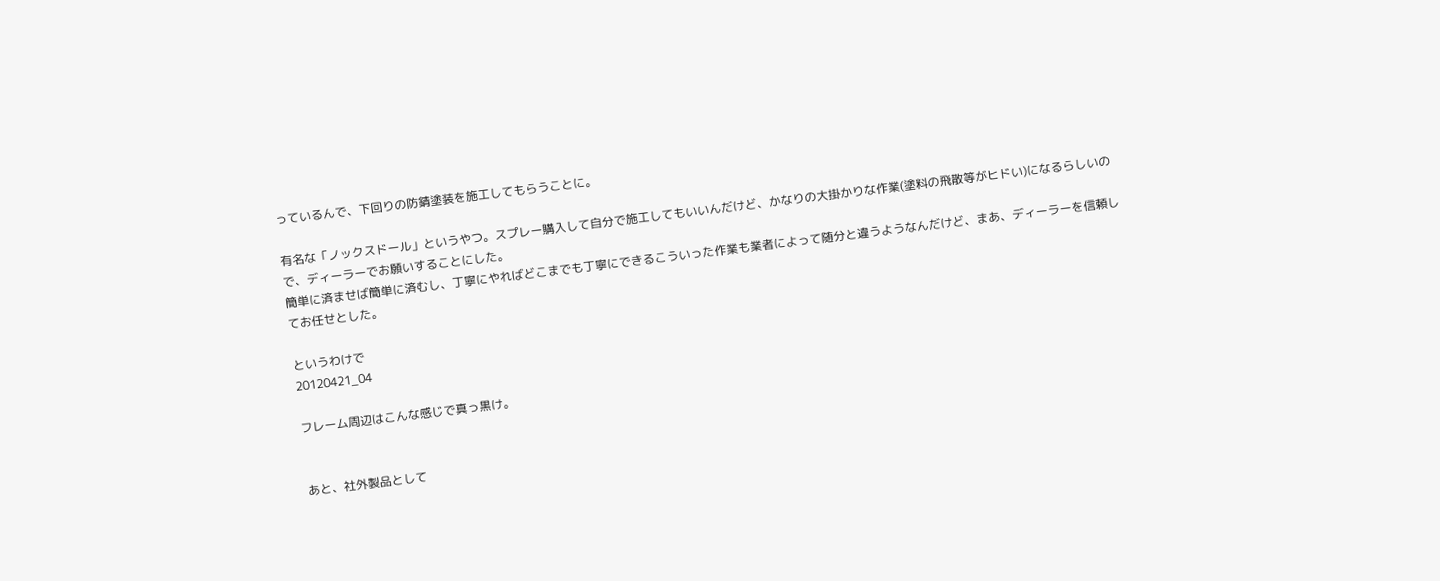っているんで、下回りの防錆塗装を施工してもらうことに。

有名な「ノックスドール」というやつ。スプレー購入して自分で施工してもいいんだけど、かなりの大掛かりな作業(塗料の飛散等がヒドい)になるらしいので、ディーラーでお願いすることにした。
簡単に済ませば簡単に済むし、丁寧にやればどこまでも丁寧にできるこういった作業も業者によって随分と違うようなんだけど、まあ、ディーラーを信頼してお任せとした。

というわけで
20120421_04

フレーム周辺はこんな感じで真っ黒け。


あと、社外製品として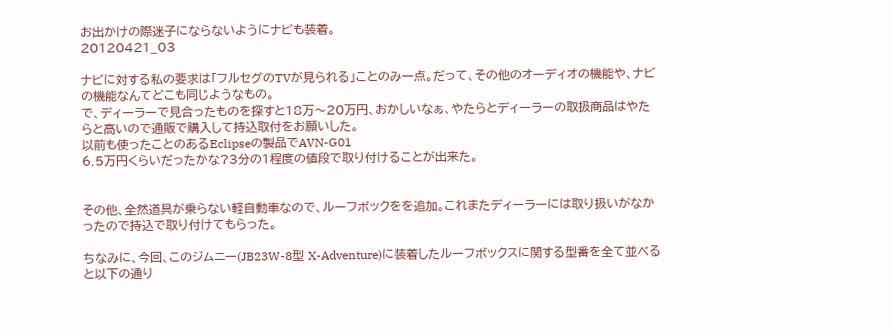お出かけの際迷子にならないようにナビも装着。
20120421_03

ナビに対する私の要求は「フルセグのTVが見られる」ことのみ一点。だって、その他のオーディオの機能や、ナビの機能なんてどこも同じようなもの。
で、ディーラーで見合ったものを探すと18万〜20万円、おかしいなぁ、やたらとディーラーの取扱商品はやたらと高いので通販で購入して持込取付をお願いした。
以前も使ったことのあるEclipseの製品でAVN-G01
6.5万円くらいだったかな?3分の1程度の値段で取り付けることが出来た。


その他、全然道具が乗らない軽自動車なので、ルーフボックをを追加。これまたディーラーには取り扱いがなかったので持込で取り付けてもらった。

ちなみに、今回、このジムニー(JB23W-8型 X-Adventure)に装着したルーフボックスに関する型番を全て並べると以下の通り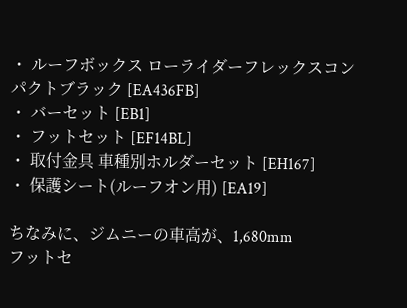・ ルーフボックス ローライダーフレックスコンパクトブラック [EA436FB]
・ バーセット [EB1]
・ フットセット [EF14BL]
・ 取付金具 車種別ホルダーセット [EH167]
・ 保護シート(ルーフオン用) [EA19]

ちなみに、ジムニーの車高が、1,680mm
フットセ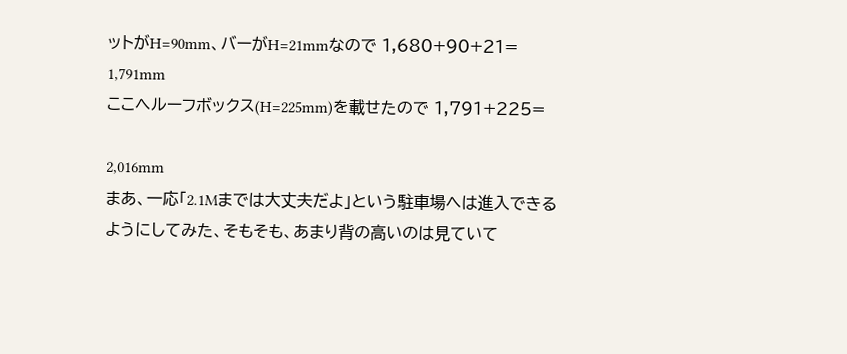ットがH=90mm、バーがH=21mmなので 1,680+90+21= 1,791mm
ここへルーフボックス(H=225mm)を載せたので 1,791+225=

2,016mm
まあ、一応「2.1Mまでは大丈夫だよ」という駐車場へは進入できるようにしてみた、そもそも、あまり背の高いのは見ていて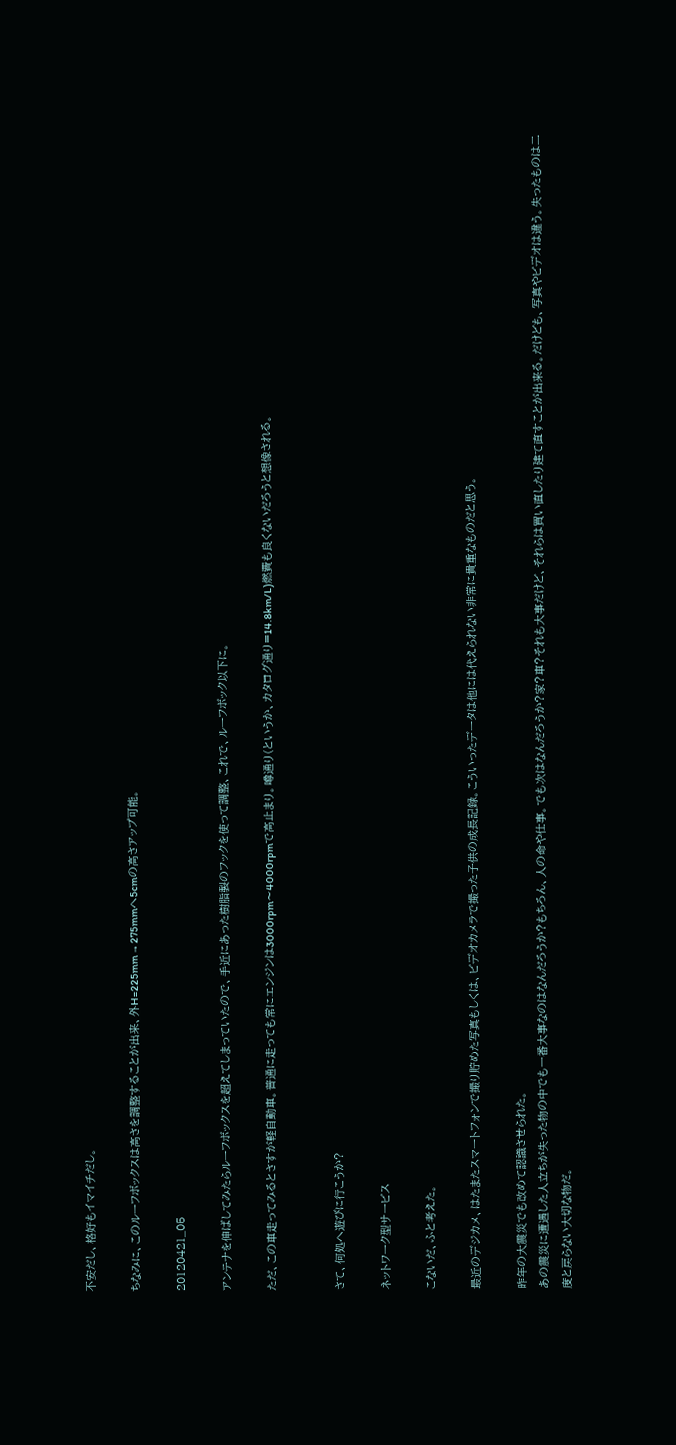不安だし、格好もイマイチだし。

ちなみに、このルーフボックスは高さを調整することが出来、外H=225mm → 275mmへ5cmの高さアップ可能。

20120421_05

アンテナを伸ばしてみたらルーフボックスを超えてしまっていたので、手近にあった樹脂製のフックを使って調整、これで、ルーフボック以下に。

ただ、この車走ってみるとさすが軽自動車。普通に走っても常にエンジンは3000rpm〜4000rpmで高止まり。噂通り(というか、カタログ通り=14.8km/L)燃費も良くないだろうと想像される。


さて、何処へ遊びに行こうか?

ネットワーク型サービス

こないだ、ふと考えた。

最近のデジカメ、はたまたスマートフォンで撮り貯めた写真もしくは、ビデオカメラで撮った子供の成長記録。こういったデータは他には代えられない非常に貴重なものだと思う。

昨年の大震災でも改めて認識させられた。
あの震災に遭遇した人立ちが失った物の中でも一番大事なのはなんだろうか?もちろん、人の命や仕事。でも次はなんだろうか?家?車?それも大事だけど、それらは買い直したり建て直すことが出来る。だけども、写真やビデオは違う。失ったものは二度と戻らない大切な物だ。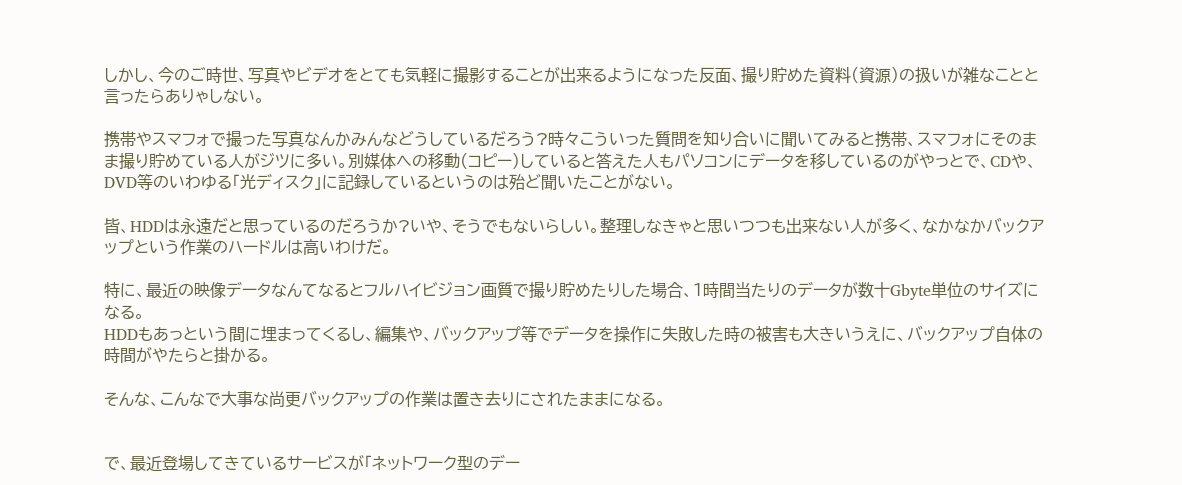しかし、今のご時世、写真やビデオをとても気軽に撮影することが出来るようになった反面、撮り貯めた資料(資源)の扱いが雑なことと言ったらありゃしない。

携帯やスマフォで撮った写真なんかみんなどうしているだろう?時々こういった質問を知り合いに聞いてみると携帯、スマフォにそのまま撮り貯めている人がジツに多い。別媒体への移動(コピー)していると答えた人もパソコンにデータを移しているのがやっとで、CDや、DVD等のいわゆる「光ディスク」に記録しているというのは殆ど聞いたことがない。

皆、HDDは永遠だと思っているのだろうか?いや、そうでもないらしい。整理しなきゃと思いつつも出来ない人が多く、なかなかバックアップという作業のハードルは高いわけだ。

特に、最近の映像データなんてなるとフルハイビジョン画質で撮り貯めたりした場合、1時間当たりのデータが数十Gbyte単位のサイズになる。
HDDもあっという間に埋まってくるし、編集や、バックアップ等でデータを操作に失敗した時の被害も大きいうえに、バックアップ自体の時間がやたらと掛かる。

そんな、こんなで大事な尚更バックアップの作業は置き去りにされたままになる。


で、最近登場してきているサービスが「ネットワーク型のデー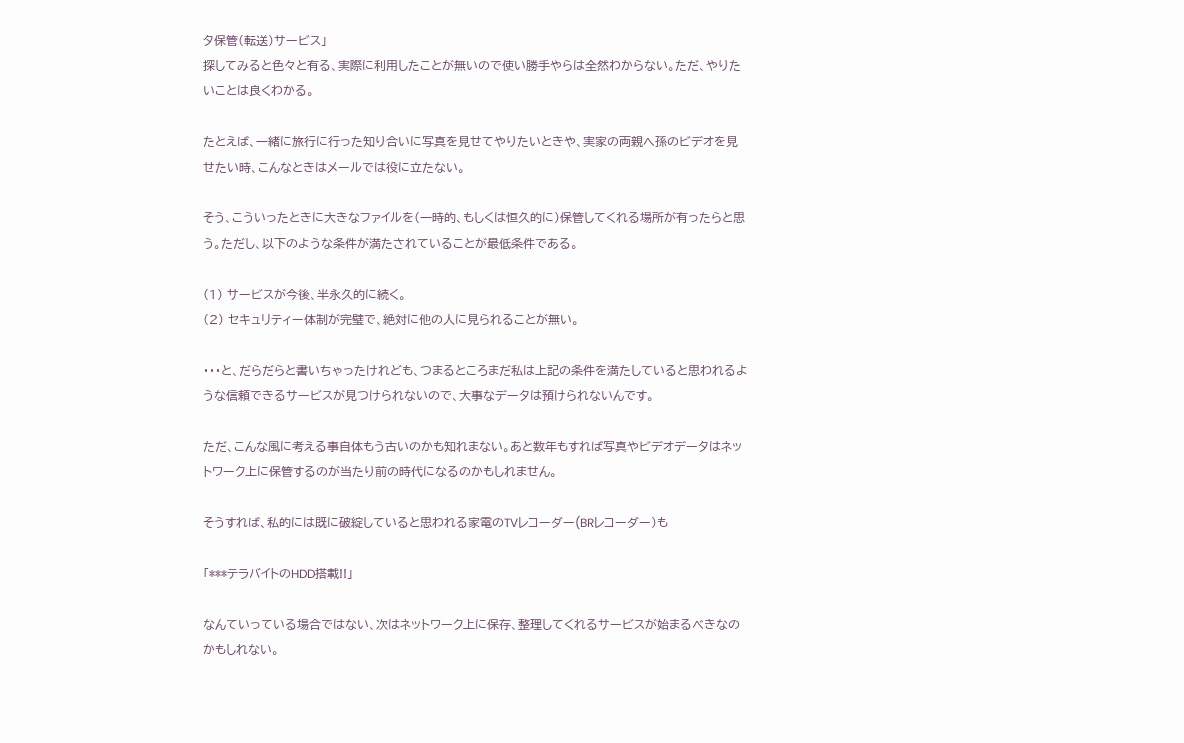タ保管(転送)サービス」
探してみると色々と有る、実際に利用したことが無いので使い勝手やらは全然わからない。ただ、やりたいことは良くわかる。

たとえば、一緒に旅行に行った知り合いに写真を見せてやりたいときや、実家の両親へ孫のビデオを見せたい時、こんなときはメールでは役に立たない。

そう、こういったときに大きなファイルを(一時的、もしくは恒久的に)保管してくれる場所が有ったらと思う。ただし、以下のような条件が満たされていることが最低条件である。

(1) サービスが今後、半永久的に続く。
(2) セキュリティー体制が完璧で、絶対に他の人に見られることが無い。

・・・と、だらだらと書いちゃったけれども、つまるところまだ私は上記の条件を満たしていると思われるような信頼できるサービスが見つけられないので、大事なデータは預けられないんです。

ただ、こんな風に考える事自体もう古いのかも知れまない。あと数年もすれば写真やビデオデータはネットワーク上に保管するのが当たり前の時代になるのかもしれません。

そうすれば、私的には既に破綻していると思われる家電のTVレコーダー(BRレコーダー)も

「***テラバイトのHDD搭載!!」

なんていっている場合ではない、次はネットワーク上に保存、整理してくれるサービスが始まるべきなのかもしれない。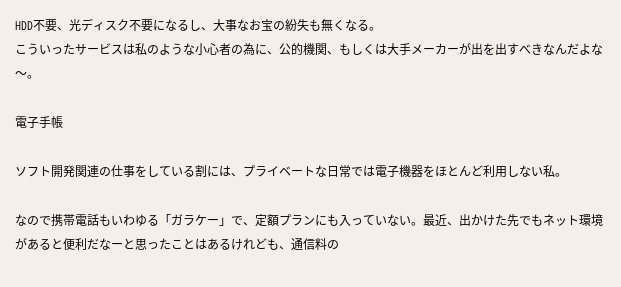HDD不要、光ディスク不要になるし、大事なお宝の紛失も無くなる。
こういったサービスは私のような小心者の為に、公的機関、もしくは大手メーカーが出を出すべきなんだよな〜。

電子手帳

ソフト開発関連の仕事をしている割には、プライベートな日常では電子機器をほとんど利用しない私。

なので携帯電話もいわゆる「ガラケー」で、定額プランにも入っていない。最近、出かけた先でもネット環境があると便利だなーと思ったことはあるけれども、通信料の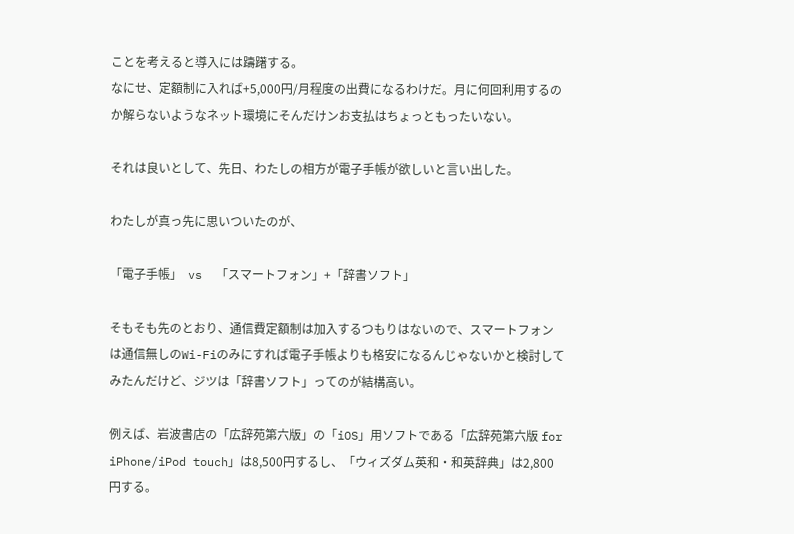ことを考えると導入には躊躇する。
なにせ、定額制に入れば+5,000円/月程度の出費になるわけだ。月に何回利用するのか解らないようなネット環境にそんだけンお支払はちょっともったいない。

それは良いとして、先日、わたしの相方が電子手帳が欲しいと言い出した。

わたしが真っ先に思いついたのが、

「電子手帳」  vs  「スマートフォン」+「辞書ソフト」

そもそも先のとおり、通信費定額制は加入するつもりはないので、スマートフォンは通信無しのWi-Fiのみにすれば電子手帳よりも格安になるんじゃないかと検討してみたんだけど、ジツは「辞書ソフト」ってのが結構高い。

例えば、岩波書店の「広辞苑第六版」の「iOS」用ソフトである「広辞苑第六版 for iPhone/iPod touch」は8,500円するし、「ウィズダム英和・和英辞典」は2,800円する。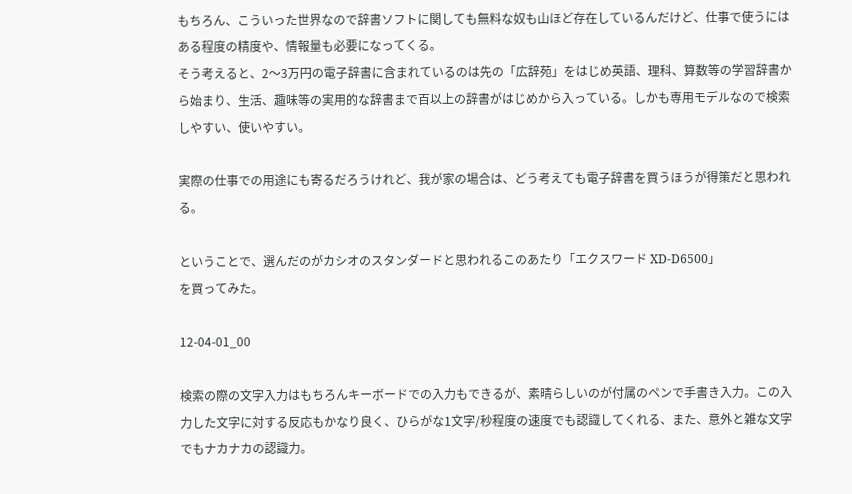もちろん、こういった世界なので辞書ソフトに関しても無料な奴も山ほど存在しているんだけど、仕事で使うにはある程度の精度や、情報量も必要になってくる。
そう考えると、2〜3万円の電子辞書に含まれているのは先の「広辞苑」をはじめ英語、理科、算数等の学習辞書から始まり、生活、趣味等の実用的な辞書まで百以上の辞書がはじめから入っている。しかも専用モデルなので検索しやすい、使いやすい。

実際の仕事での用途にも寄るだろうけれど、我が家の場合は、どう考えても電子辞書を買うほうが得策だと思われる。

ということで、選んだのがカシオのスタンダードと思われるこのあたり「エクスワード XD-D6500」
を買ってみた。

12-04-01_00

検索の際の文字入力はもちろんキーボードでの入力もできるが、素晴らしいのが付属のペンで手書き入力。この入力した文字に対する反応もかなり良く、ひらがな1文字/秒程度の速度でも認識してくれる、また、意外と雑な文字でもナカナカの認識力。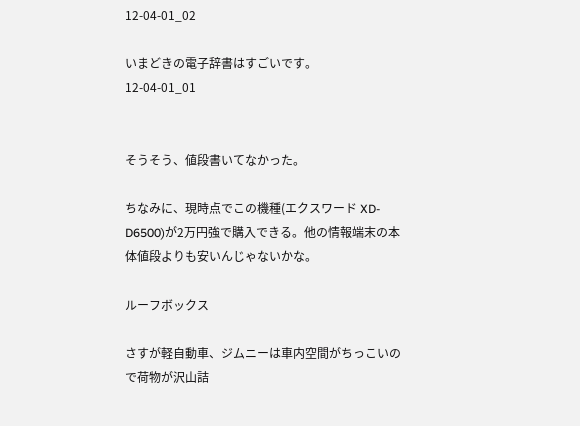12-04-01_02

いまどきの電子辞書はすごいです。
12-04-01_01


そうそう、値段書いてなかった。

ちなみに、現時点でこの機種(エクスワード XD-D6500)が2万円強で購入できる。他の情報端末の本体値段よりも安いんじゃないかな。

ルーフボックス

さすが軽自動車、ジムニーは車内空間がちっこいので荷物が沢山詰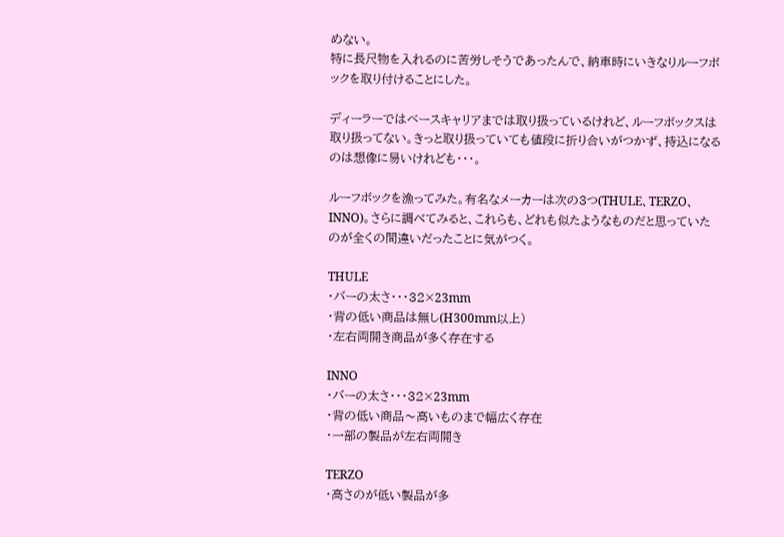めない。
特に長尺物を入れるのに苦労しそうであったんで、納車時にいきなりルーフボックを取り付けることにした。

ディーラーではベースキャリアまでは取り扱っているけれど、ルーフボックスは取り扱ってない。きっと取り扱っていても値段に折り合いがつかず、持込になるのは想像に易いけれども・・・。

ルーフボックを漁ってみた。有名なメーカーは次の3つ(THULE、TERZO、INNO)。さらに調べてみると、これらも、どれも似たようなものだと思っていたのが全くの間違いだったことに気がつく。

THULE
・バーの太さ・・・32×23mm
・背の低い商品は無し(H300mm以上)
・左右両開き商品が多く存在する

INNO
・バーの太さ・・・32×23mm
・背の低い商品〜高いものまで幅広く存在
・一部の製品が左右両開き

TERZO
・高さのが低い製品が多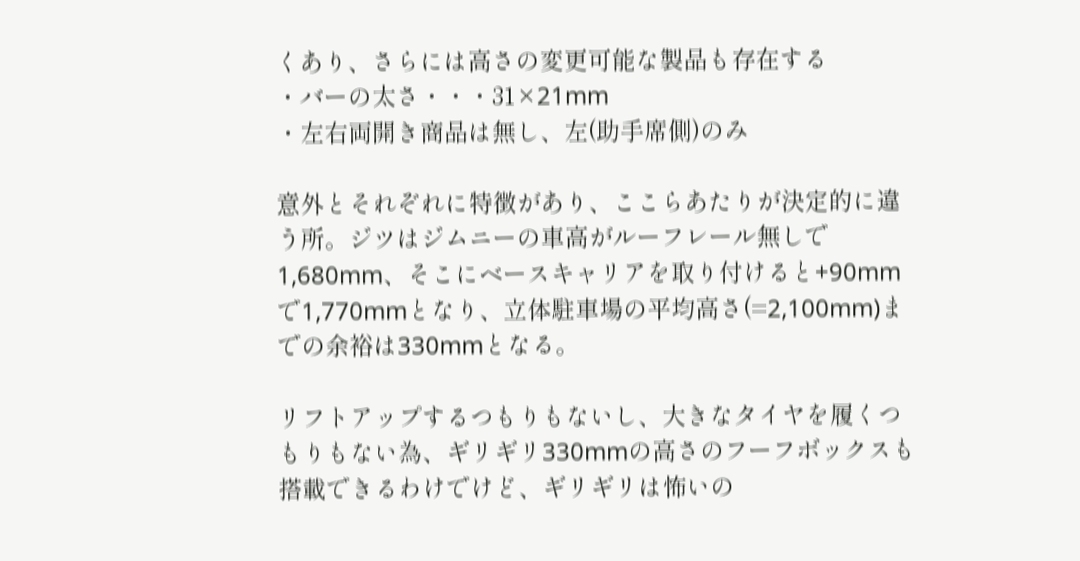くあり、さらには高さの変更可能な製品も存在する
・バーの太さ・・・31×21mm
・左右両開き商品は無し、左(助手席側)のみ

意外とそれぞれに特徴があり、ここらあたりが決定的に違う所。ジツはジムニーの車高がルーフレール無しで1,680mm、そこにベースキャリアを取り付けると+90mmで1,770mmとなり、立体駐車場の平均高さ(=2,100mm)までの余裕は330mmとなる。

リフトアップするつもりもないし、大きなタイヤを履くつもりもない為、ギリギリ330mmの高さのフーフボックスも搭載できるわけでけど、ギリギリは怖いの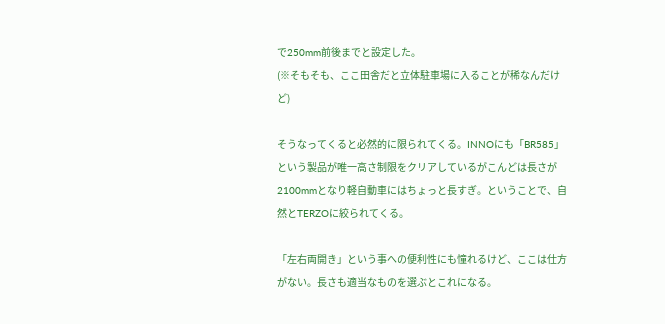で250mm前後までと設定した。
(※そもそも、ここ田舎だと立体駐車場に入ることが稀なんだけど)

そうなってくると必然的に限られてくる。INNOにも「BR585」という製品が唯一高さ制限をクリアしているがこんどは長さが2100mmとなり軽自動車にはちょっと長すぎ。ということで、自然とTERZOに絞られてくる。

「左右両開き」という事への便利性にも憧れるけど、ここは仕方がない。長さも適当なものを選ぶとこれになる。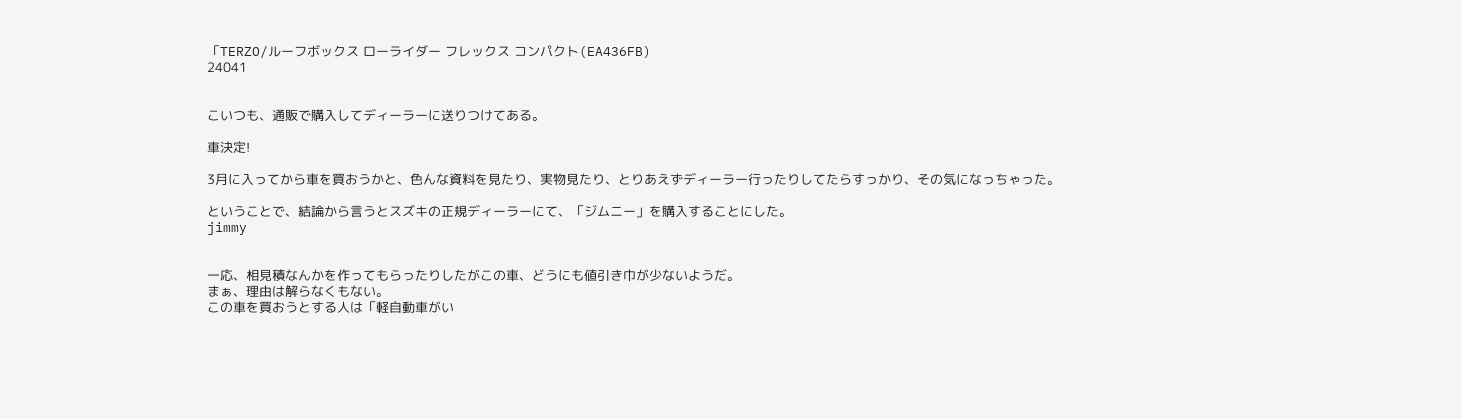「TERZO/ルーフボックス ローライダー フレックス コンパクト(EA436FB)
24041


こいつも、通販で購入してディーラーに送りつけてある。

車決定!

3月に入ってから車を買おうかと、色んな資料を見たり、実物見たり、とりあえずディーラー行ったりしてたらすっかり、その気になっちゃった。

ということで、結論から言うとスズキの正規ディーラーにて、「ジムニー」を購入することにした。
jimmy


一応、相見積なんかを作ってもらったりしたがこの車、どうにも値引き巾が少ないようだ。
まぁ、理由は解らなくもない。
この車を買おうとする人は「軽自動車がい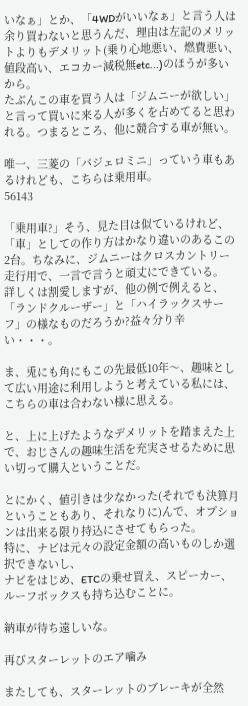いなぁ」とか、「4WDがいいなぁ」と言う人は余り買わないと思うんだ、理由は左記のメリットよりもデメリット(乗り心地悪い、燃費悪い、値段高い、エコカー減税無etc...)のほうが多いから。
たぶんこの車を買う人は「ジムニーが欲しい」と言って買いに来る人が多くを占めてると思われる。つまるところ、他に競合する車が無い。

唯一、三菱の「パジェロミニ」っていう車もあるけれども、こちらは乗用車。
56143

「乗用車?」そう、見た目は似ているけれど、「車」としての作り方はかなり違いのあるこの2台。ちなみに、ジムニーはクロスカントリー走行用で、一言で言うと頑丈にできている。
詳しくは割愛しますが、他の例で例えると、「ランドクルーザー」と「ハイラックスサーフ」の様なものだろうか?益々分り辛い・・・。

ま、兎にも角にもこの先最低10年〜、趣味として広い用途に利用しようと考えている私には、こちらの車は合わない様に思える。

と、上に上げたようなデメリットを踏まえた上で、おじさんの趣味生活を充実させるために思い切って購入ということだ。

とにかく、値引きは少なかった(それでも決算月ということもあり、それなりに)んで、オプションは出来る限り持込にさせてもらった。
特に、ナビは元々の設定金額の高いものしか選択できないし、
ナビをはじめ、ETCの乗せ買え、スピーカー、ルーフボックスも持ち込むことに。

納車が待ち遠しいな。

再びスターレットのエア噛み

またしても、スターレットのブレーキが全然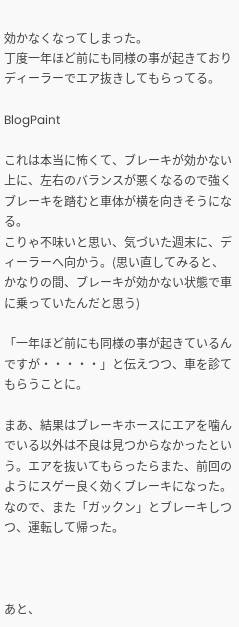効かなくなってしまった。
丁度一年ほど前にも同様の事が起きておりディーラーでエア抜きしてもらってる。

BlogPaint

これは本当に怖くて、ブレーキが効かない上に、左右のバランスが悪くなるので強くブレーキを踏むと車体が横を向きそうになる。
こりゃ不味いと思い、気づいた週末に、ディーラーへ向かう。(思い直してみると、かなりの間、ブレーキが効かない状態で車に乗っていたんだと思う)

「一年ほど前にも同様の事が起きているんですが・・・・・」と伝えつつ、車を診てもらうことに。

まあ、結果はブレーキホースにエアを噛んでいる以外は不良は見つからなかったという。エアを抜いてもらったらまた、前回のようにスゲー良く効くブレーキになった。なので、また「ガックン」とブレーキしつつ、運転して帰った。



あと、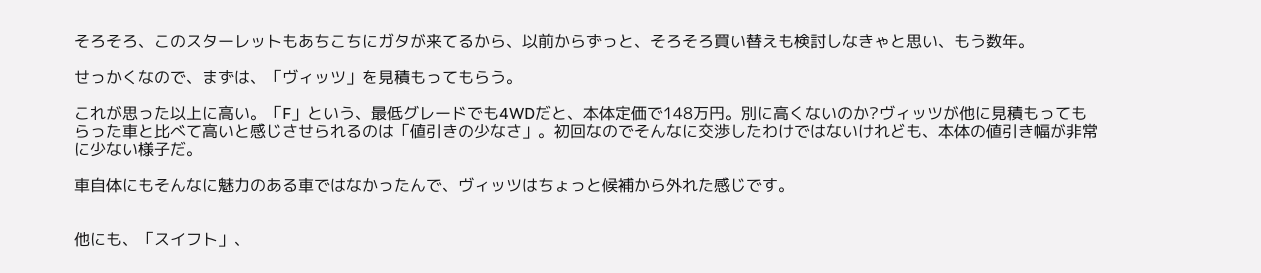そろそろ、このスターレットもあちこちにガタが来てるから、以前からずっと、そろそろ買い替えも検討しなきゃと思い、もう数年。

せっかくなので、まずは、「ヴィッツ」を見積もってもらう。

これが思った以上に高い。「F」という、最低グレードでも4WDだと、本体定価で148万円。別に高くないのか?ヴィッツが他に見積もってもらった車と比べて高いと感じさせられるのは「値引きの少なさ」。初回なのでそんなに交渉したわけではないけれども、本体の値引き幅が非常に少ない様子だ。

車自体にもそんなに魅力のある車ではなかったんで、ヴィッツはちょっと候補から外れた感じです。


他にも、「スイフト」、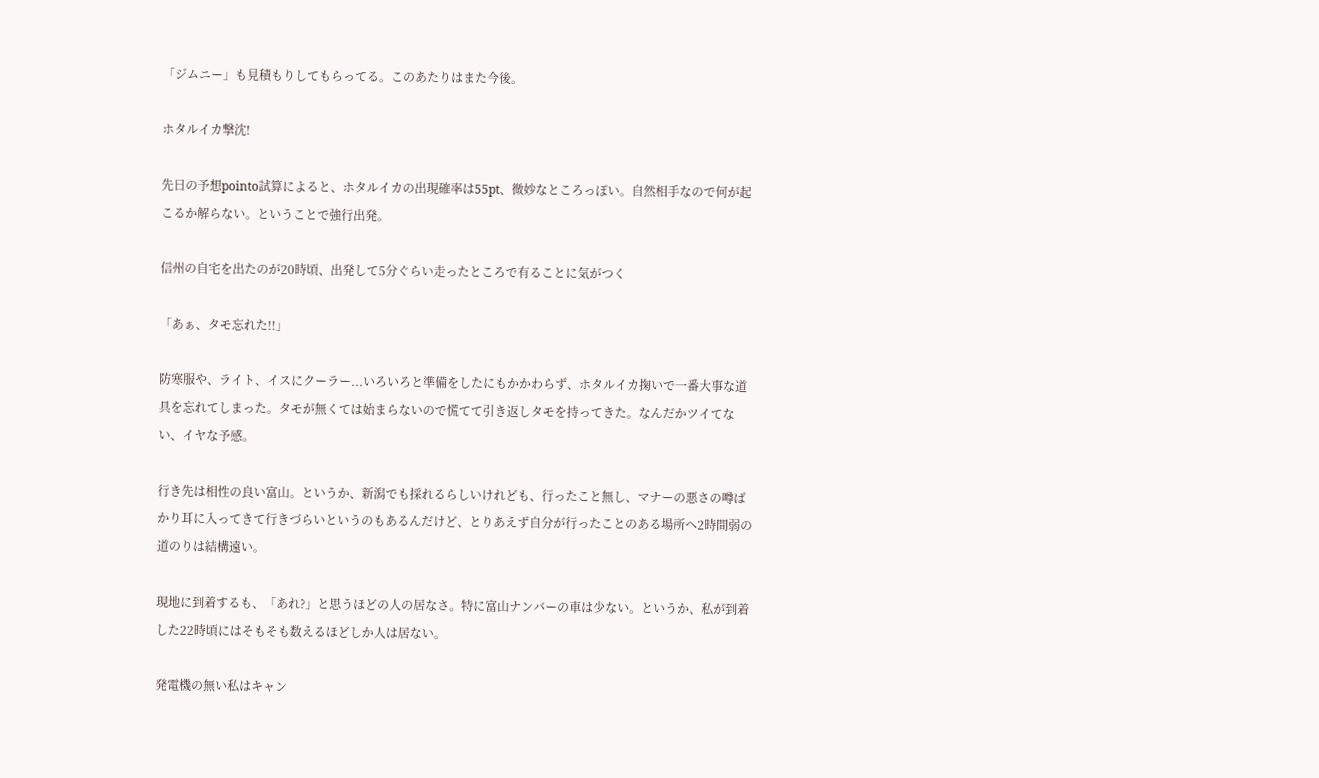「ジムニー」も見積もりしてもらってる。このあたりはまた今後。

ホタルイカ撃沈!

先日の予想pointo試算によると、ホタルイカの出現確率は55pt、微妙なところっぽい。自然相手なので何が起こるか解らない。ということで強行出発。

信州の自宅を出たのが20時頃、出発して5分ぐらい走ったところで有ることに気がつく

「あぁ、タモ忘れた!!」

防寒服や、ライト、イスにクーラー...いろいろと準備をしたにもかかわらず、ホタルイカ掬いで一番大事な道具を忘れてしまった。タモが無くては始まらないので慌てて引き返しタモを持ってきた。なんだかツイてない、イヤな予感。

行き先は相性の良い富山。というか、新潟でも採れるらしいけれども、行ったこと無し、マナーの悪さの噂ばかり耳に入ってきて行きづらいというのもあるんだけど、とりあえず自分が行ったことのある場所へ2時間弱の道のりは結構遠い。

現地に到着するも、「あれ?」と思うほどの人の居なさ。特に富山ナンバーの車は少ない。というか、私が到着した22時頃にはそもそも数えるほどしか人は居ない。

発電機の無い私はキャン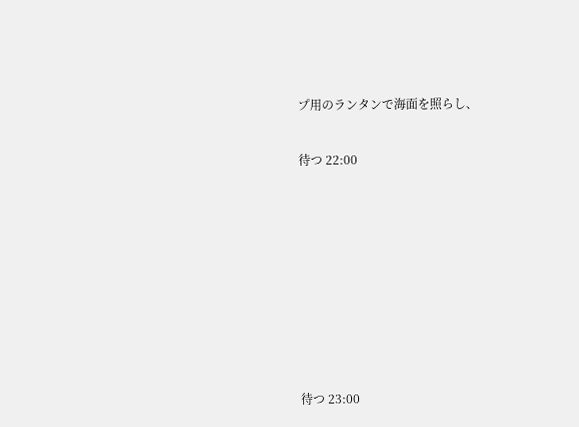プ用のランタンで海面を照らし、


待つ 22:00












待つ 23:00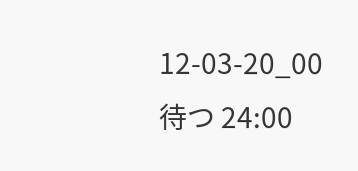12-03-20_00
待つ 24:00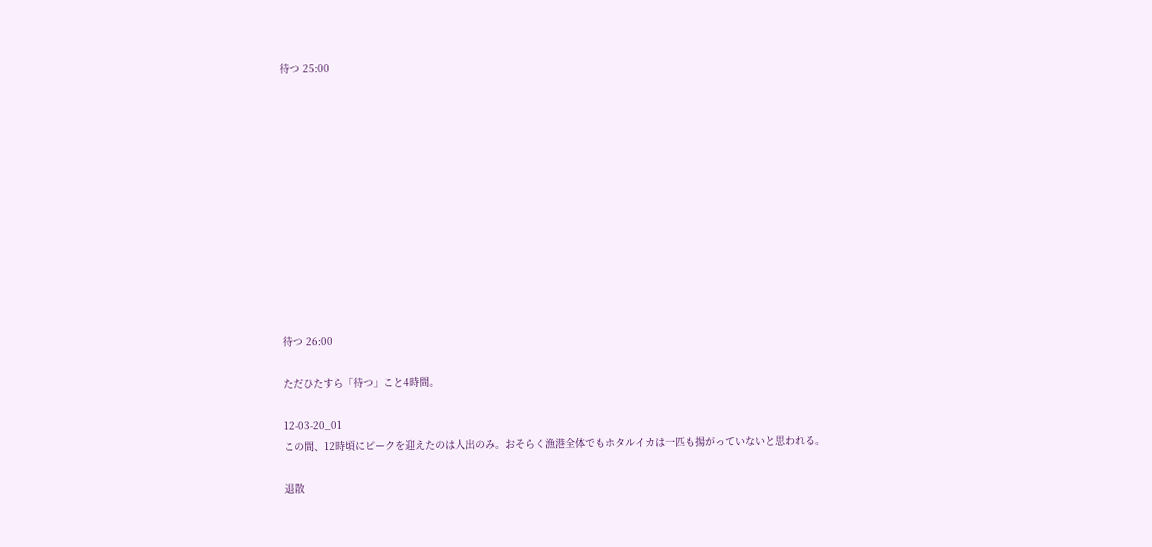待つ 25:00












待つ 26:00

ただひたすら「待つ」こと4時間。

12-03-20_01
この間、12時頃にピークを迎えたのは人出のみ。おそらく漁港全体でもホタルイカは一匹も揚がっていないと思われる。

退散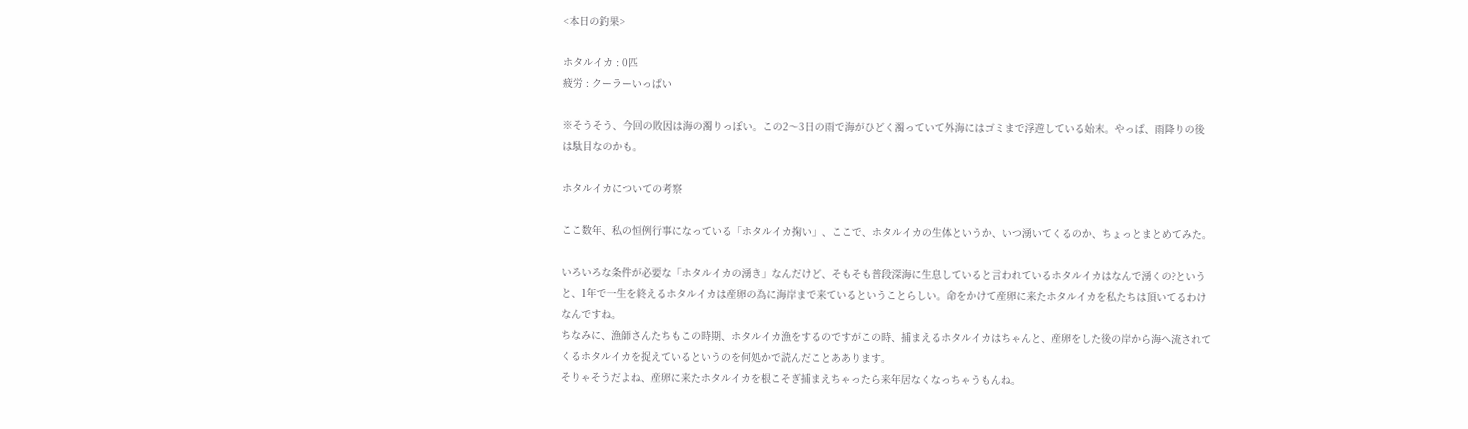<本日の釣果>

ホタルイカ : 0匹
疲労 : クーラーいっぱい

※そうそう、今回の敗因は海の濁りっぽい。この2〜3日の雨で海がひどく濁っていて外海にはゴミまで浮遊している始末。やっぱ、雨降りの後は駄目なのかも。

ホタルイカについての考察

ここ数年、私の恒例行事になっている「ホタルイカ掬い」、ここで、ホタルイカの生体というか、いつ湧いてくるのか、ちょっとまとめてみた。

いろいろな条件が必要な「ホタルイカの湧き」なんだけど、そもそも普段深海に生息していると言われているホタルイカはなんで湧くの?というと、1年で一生を終えるホタルイカは産卵の為に海岸まで来ているということらしい。命をかけて産卵に来たホタルイカを私たちは頂いてるわけなんですね。
ちなみに、漁師さんたちもこの時期、ホタルイカ漁をするのですがこの時、捕まえるホタルイカはちゃんと、産卵をした後の岸から海へ流されてくるホタルイカを捉えているというのを何処かで読んだことああります。
そりゃそうだよね、産卵に来たホタルイカを根こそぎ捕まえちゃったら来年居なくなっちゃうもんね。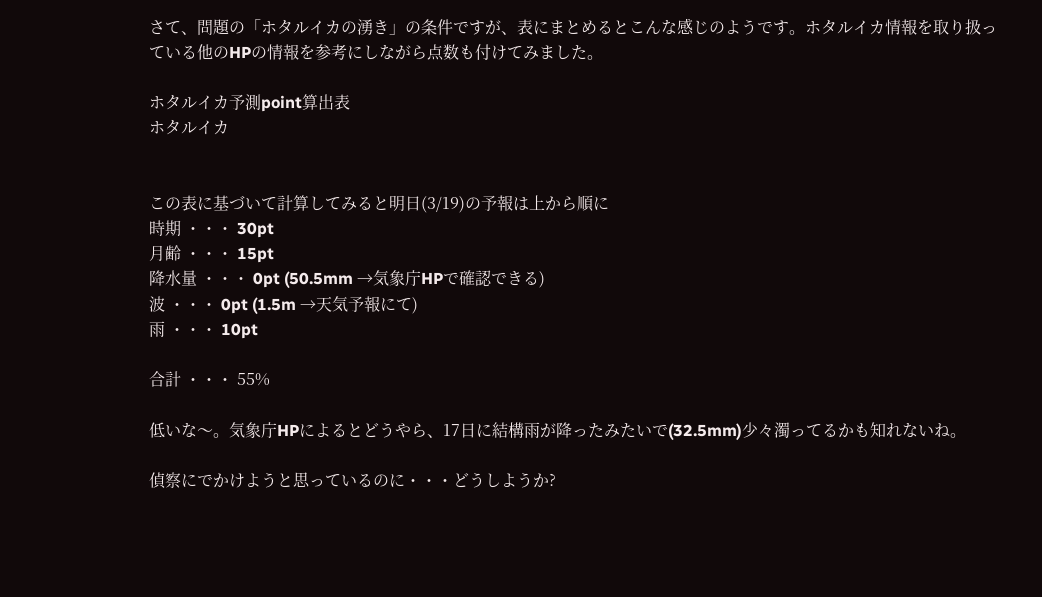さて、問題の「ホタルイカの湧き」の条件ですが、表にまとめるとこんな感じのようです。ホタルイカ情報を取り扱っている他のHPの情報を参考にしながら点数も付けてみました。

ホタルイカ予測point算出表
ホタルイカ


この表に基づいて計算してみると明日(3/19)の予報は上から順に
時期 ・・・ 30pt
月齢 ・・・ 15pt
降水量 ・・・ 0pt (50.5mm →気象庁HPで確認できる)
波 ・・・ 0pt (1.5m →天気予報にて)
雨 ・・・ 10pt

合計 ・・・ 55%

低いな〜。気象庁HPによるとどうやら、17日に結構雨が降ったみたいで(32.5mm)少々濁ってるかも知れないね。

偵察にでかけようと思っているのに・・・どうしようか?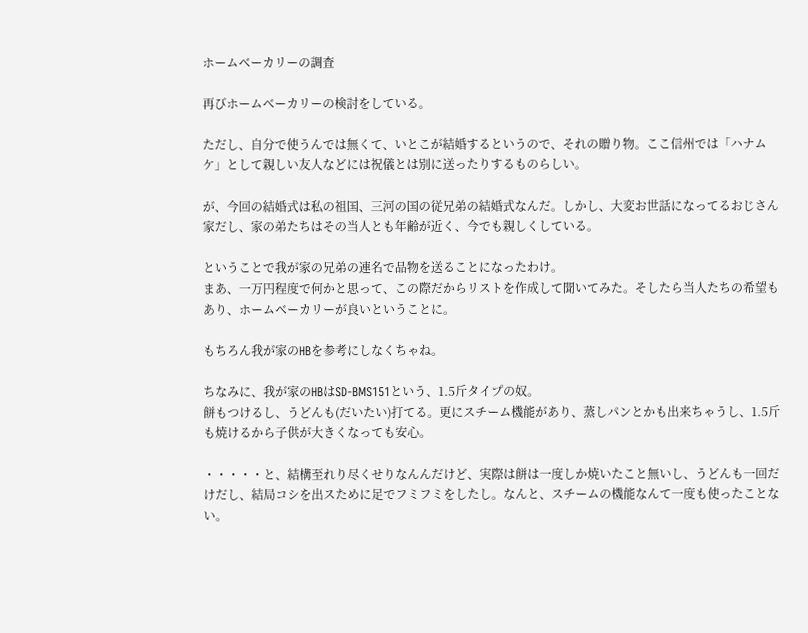ホームベーカリーの調査

再びホームベーカリーの検討をしている。

ただし、自分で使うんでは無くて、いとこが結婚するというので、それの贈り物。ここ信州では「ハナムケ」として親しい友人などには祝儀とは別に送ったりするものらしい。

が、今回の結婚式は私の祖国、三河の国の従兄弟の結婚式なんだ。しかし、大変お世話になってるおじさん家だし、家の弟たちはその当人とも年齢が近く、今でも親しくしている。

ということで我が家の兄弟の連名で品物を送ることになったわけ。
まあ、一万円程度で何かと思って、この際だからリストを作成して聞いてみた。そしたら当人たちの希望もあり、ホームベーカリーが良いということに。

もちろん我が家のHBを参考にしなくちゃね。

ちなみに、我が家のHBはSD-BMS151という、1.5斤タイプの奴。
餅もつけるし、うどんも(だいたい)打てる。更にスチーム機能があり、蒸しパンとかも出来ちゃうし、1.5斤も焼けるから子供が大きくなっても安心。

・・・・・と、結構至れり尽くせりなんんだけど、実際は餅は一度しか焼いたこと無いし、うどんも一回だけだし、結局コシを出スために足でフミフミをしたし。なんと、スチームの機能なんて一度も使ったことない。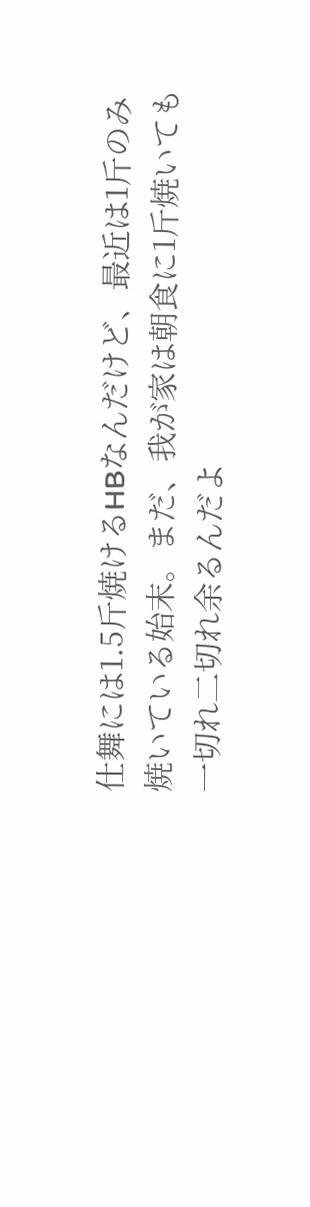仕舞には1.5斤焼けるHBなんだけど、最近は1斤のみ焼いている始末。まだ、我が家は朝食に1斤焼いても一切れ二切れ余るんだよ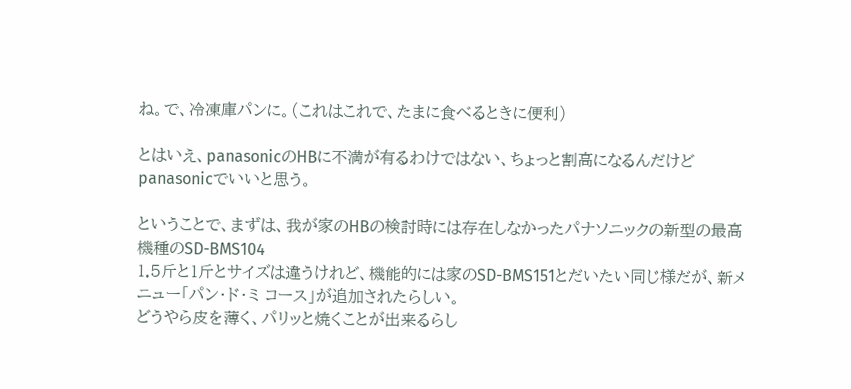ね。で、冷凍庫パンに。(これはこれで、たまに食べるときに便利)

とはいえ、panasonicのHBに不満が有るわけではない、ちょっと割高になるんだけどpanasonicでいいと思う。

ということで、まずは、我が家のHBの検討時には存在しなかったパナソニックの新型の最高機種のSD-BMS104
1.5斤と1斤とサイズは違うけれど、機能的には家のSD-BMS151とだいたい同じ様だが、新メニュー「パン・ド・ミ コース」が追加されたらしい。
どうやら皮を薄く、パリッと焼くことが出来るらし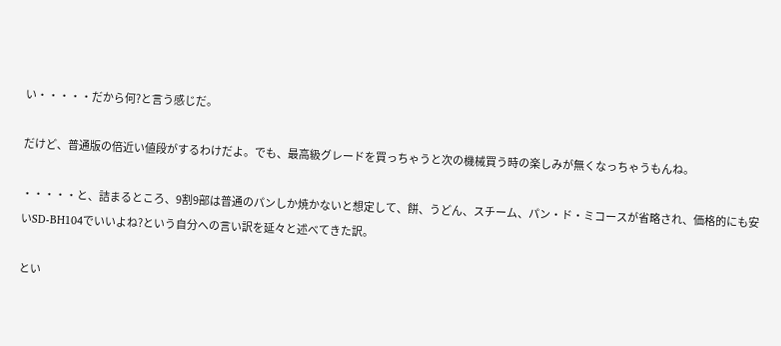い・・・・・だから何?と言う感じだ。

だけど、普通版の倍近い値段がするわけだよ。でも、最高級グレードを買っちゃうと次の機械買う時の楽しみが無くなっちゃうもんね。

・・・・・と、詰まるところ、9割9部は普通のパンしか焼かないと想定して、餅、うどん、スチーム、パン・ド・ミコースが省略され、価格的にも安いSD-BH104でいいよね?という自分への言い訳を延々と述べてきた訳。

とい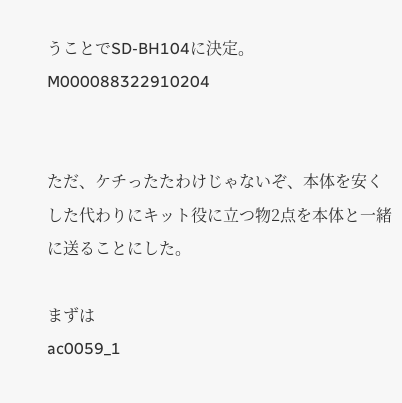うことでSD-BH104に決定。
M000088322910204


ただ、ケチったたわけじゃないぞ、本体を安くした代わりにキット役に立つ物2点を本体と一緒に送ることにした。

まずは
ac0059_1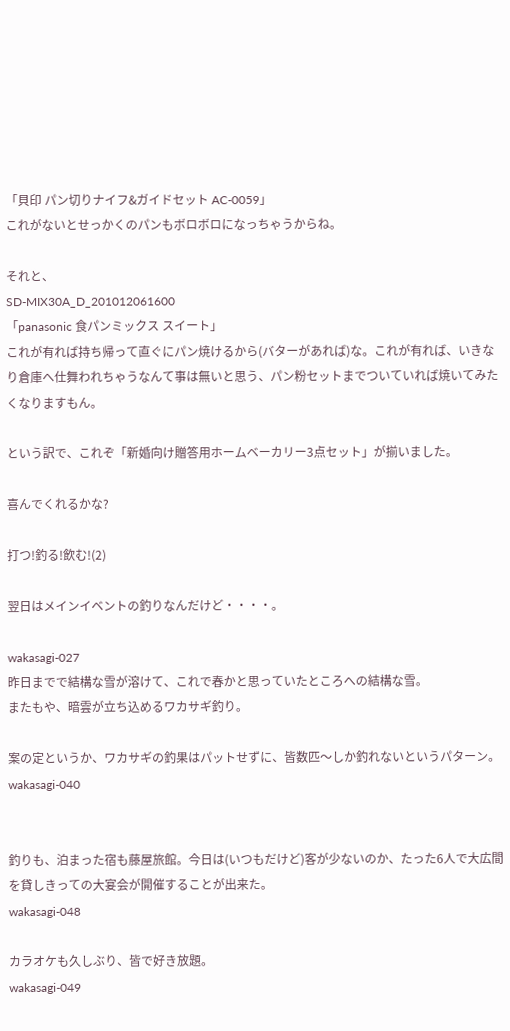「貝印 パン切りナイフ&ガイドセット AC-0059」
これがないとせっかくのパンもボロボロになっちゃうからね。

それと、
SD-MIX30A_D_201012061600
「panasonic 食パンミックス スイート」
これが有れば持ち帰って直ぐにパン焼けるから(バターがあれば)な。これが有れば、いきなり倉庫へ仕舞われちゃうなんて事は無いと思う、パン粉セットまでついていれば焼いてみたくなりますもん。

という訳で、これぞ「新婚向け贈答用ホームベーカリー3点セット」が揃いました。

喜んでくれるかな?

打つ!釣る!飲む!(2)

翌日はメインイベントの釣りなんだけど・・・・。

wakasagi-027
昨日までで結構な雪が溶けて、これで春かと思っていたところへの結構な雪。
またもや、暗雲が立ち込めるワカサギ釣り。

案の定というか、ワカサギの釣果はパットせずに、皆数匹〜しか釣れないというパターン。
wakasagi-040


釣りも、泊まった宿も藤屋旅館。今日は(いつもだけど)客が少ないのか、たった6人で大広間を貸しきっての大宴会が開催することが出来た。
wakasagi-048

カラオケも久しぶり、皆で好き放題。
wakasagi-049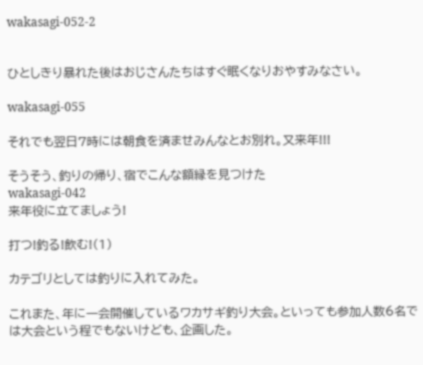wakasagi-052-2


ひとしきり暴れた後はおじさんたちはすぐ眠くなりおやすみなさい。

wakasagi-055

それでも翌日7時には朝食を済ませみんなとお別れ。又来年!!!

そうそう、釣りの帰り、宿でこんな額縁を見つけた
wakasagi-042
来年役に立てましょう!

打つ!釣る!飲む!(1)

カテゴリとしては釣りに入れてみた。

これまた、年に一会開催しているワカサギ釣り大会。といっても参加人数6名では大会という程でもないけども、企画した。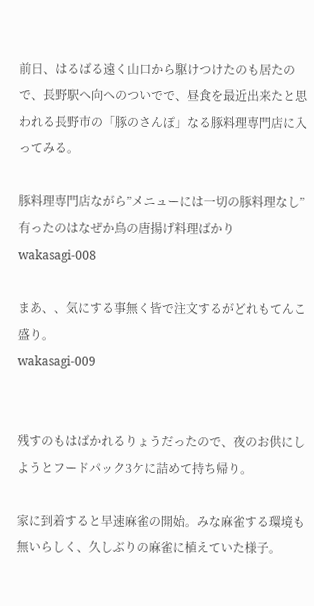前日、はるばる遠く山口から駆けつけたのも居たので、長野駅へ向へのついでで、昼食を最近出来たと思われる長野市の「豚のさんぽ」なる豚料理専門店に入ってみる。

豚料理専門店ながら”メニューには一切の豚料理なし”有ったのはなぜか鳥の唐揚げ料理ばかり
wakasagi-008

まあ、、気にする事無く皆で注文するがどれもてんこ盛り。
wakasagi-009


残すのもはばかれるりょうだったので、夜のお供にしようとフードパック3ケに詰めて持ち帰り。

家に到着すると早速麻雀の開始。みな麻雀する環境も無いらしく、久しぶりの麻雀に植えていた様子。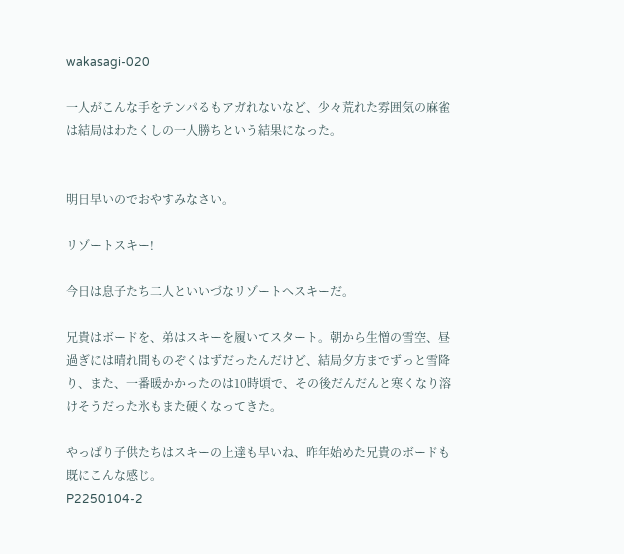wakasagi-020

一人がこんな手をテンパるもアガれないなど、少々荒れた雰囲気の麻雀は結局はわたくしの一人勝ちという結果になった。


明日早いのでおやすみなさい。

リゾートスキー!

今日は息子たち二人といいづなリゾートへスキーだ。

兄貴はボードを、弟はスキーを履いてスタート。朝から生憎の雪空、昼過ぎには晴れ間ものぞくはずだったんだけど、結局夕方までずっと雪降り、また、一番暖かかったのは10時頃で、その後だんだんと寒くなり溶けそうだった氷もまた硬くなってきた。

やっぱり子供たちはスキーの上達も早いね、昨年始めた兄貴のボードも既にこんな感じ。
P2250104-2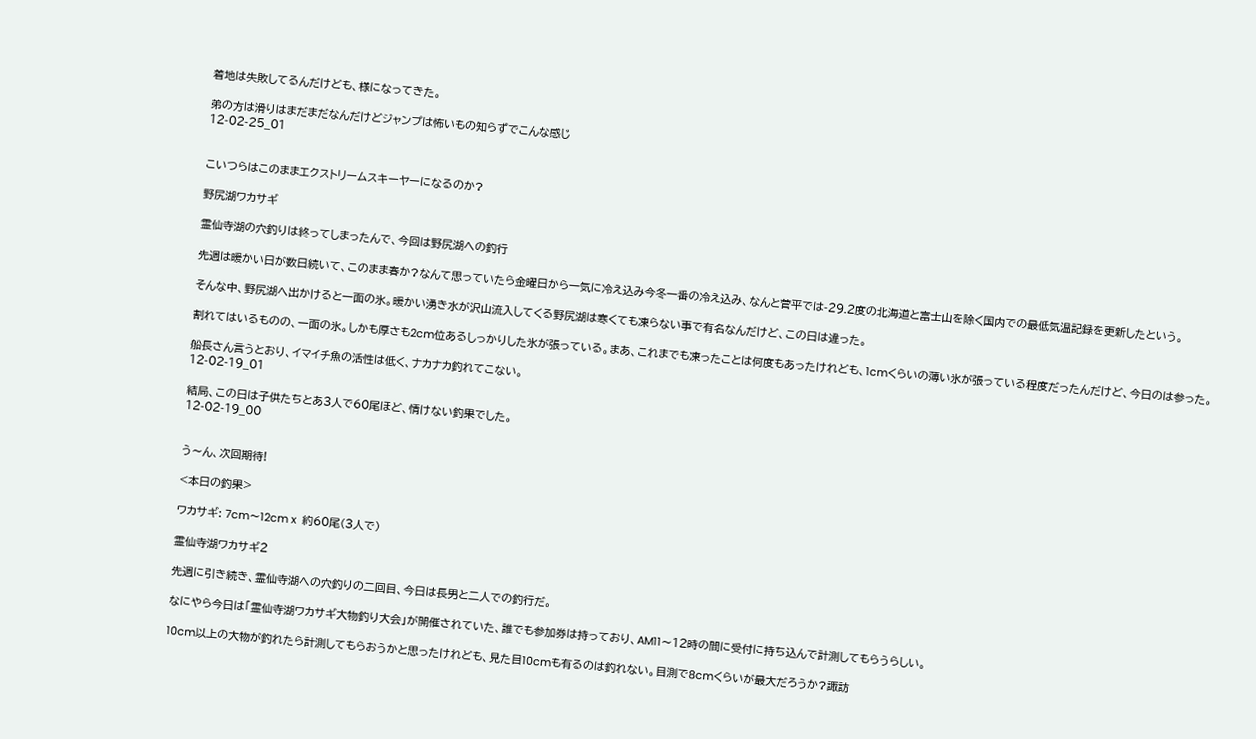着地は失敗してるんだけども、様になってきた。

弟の方は滑りはまだまだなんだけどジャンプは怖いもの知らずでこんな感じ
12-02-25_01


こいつらはこのままエクストリームスキーヤーになるのか?

野尻湖ワカサギ

霊仙寺湖の穴釣りは終ってしまったんで、今回は野尻湖への釣行

先週は暖かい日が数日続いて、このまま春か?なんて思っていたら金曜日から一気に冷え込み今冬一番の冷え込み、なんと菅平では-29.2度の北海道と富士山を除く国内での最低気温記録を更新したという。

そんな中、野尻湖へ出かけると一面の氷。暖かい湧き水が沢山流入してくる野尻湖は寒くても凍らない事で有名なんだけど、この日は違った。

割れてはいるものの、一面の氷。しかも厚さも2cm位あるしっかりした氷が張っている。まあ、これまでも凍ったことは何度もあったけれども、1cmくらいの薄い氷が張っている程度だったんだけど、今日のは参った。

船長さん言うとおり、イマイチ魚の活性は低く、ナカナカ釣れてこない。
12-02-19_01

結局、この日は子供たちとあ3人で60尾ほど、情けない釣果でした。
12-02-19_00


う〜ん、次回期待!

<本日の釣果>

ワカサギ: 7cm〜12cm x  約60尾(3人で)

霊仙寺湖ワカサギ2

先週に引き続き、霊仙寺湖への穴釣りの二回目、今日は長男と二人での釣行だ。

なにやら今日は「霊仙寺湖ワカサギ大物釣り大会」が開催されていた、誰でも参加券は持っており、AM11〜12時の間に受付に持ち込んで計測してもらうらしい。

10cm以上の大物が釣れたら計測してもらおうかと思ったけれども、見た目10cmも有るのは釣れない。目測で8cmくらいが最大だろうか?諏訪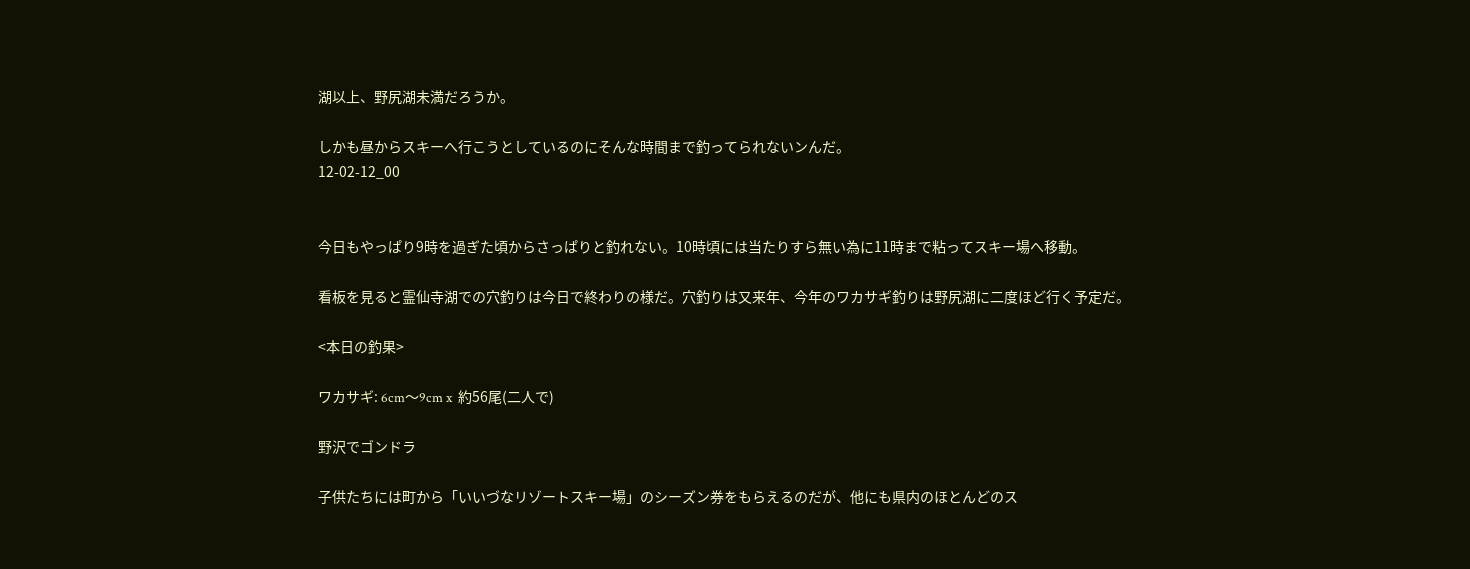湖以上、野尻湖未満だろうか。

しかも昼からスキーへ行こうとしているのにそんな時間まで釣ってられないンんだ。
12-02-12_00


今日もやっぱり9時を過ぎた頃からさっぱりと釣れない。10時頃には当たりすら無い為に11時まで粘ってスキー場へ移動。

看板を見ると霊仙寺湖での穴釣りは今日で終わりの様だ。穴釣りは又来年、今年のワカサギ釣りは野尻湖に二度ほど行く予定だ。

<本日の釣果>

ワカサギ: 6cm〜9cm x  約56尾(二人で)

野沢でゴンドラ

子供たちには町から「いいづなリゾートスキー場」のシーズン券をもらえるのだが、他にも県内のほとんどのス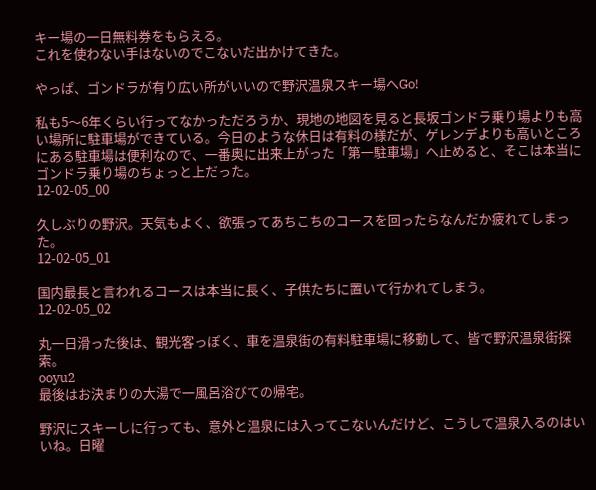キー場の一日無料券をもらえる。
これを使わない手はないのでこないだ出かけてきた。

やっぱ、ゴンドラが有り広い所がいいので野沢温泉スキー場へGo!

私も5〜6年くらい行ってなかっただろうか、現地の地図を見ると長坂ゴンドラ乗り場よりも高い場所に駐車場ができている。今日のような休日は有料の様だが、ゲレンデよりも高いところにある駐車場は便利なので、一番奥に出来上がった「第一駐車場」へ止めると、そこは本当にゴンドラ乗り場のちょっと上だった。
12-02-05_00

久しぶりの野沢。天気もよく、欲張ってあちこちのコースを回ったらなんだか疲れてしまった。
12-02-05_01

国内最長と言われるコースは本当に長く、子供たちに置いて行かれてしまう。
12-02-05_02

丸一日滑った後は、観光客っぽく、車を温泉街の有料駐車場に移動して、皆で野沢温泉街探索。
ooyu2
最後はお決まりの大湯で一風呂浴びての帰宅。

野沢にスキーしに行っても、意外と温泉には入ってこないんだけど、こうして温泉入るのはいいね。日曜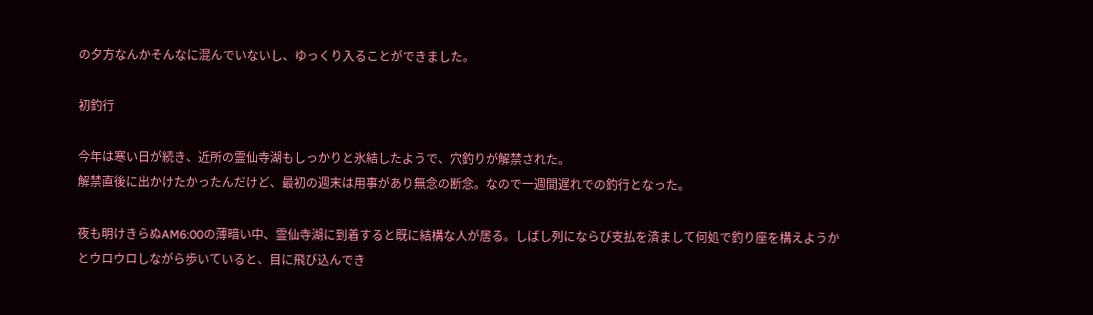の夕方なんかそんなに混んでいないし、ゆっくり入ることができました。

初釣行

今年は寒い日が続き、近所の霊仙寺湖もしっかりと氷結したようで、穴釣りが解禁された。
解禁直後に出かけたかったんだけど、最初の週末は用事があり無念の断念。なので一週間遅れでの釣行となった。

夜も明けきらぬAM6:00の薄暗い中、霊仙寺湖に到着すると既に結構な人が居る。しばし列にならび支払を済まして何処で釣り座を構えようかとウロウロしながら歩いていると、目に飛び込んでき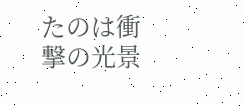たのは衝撃の光景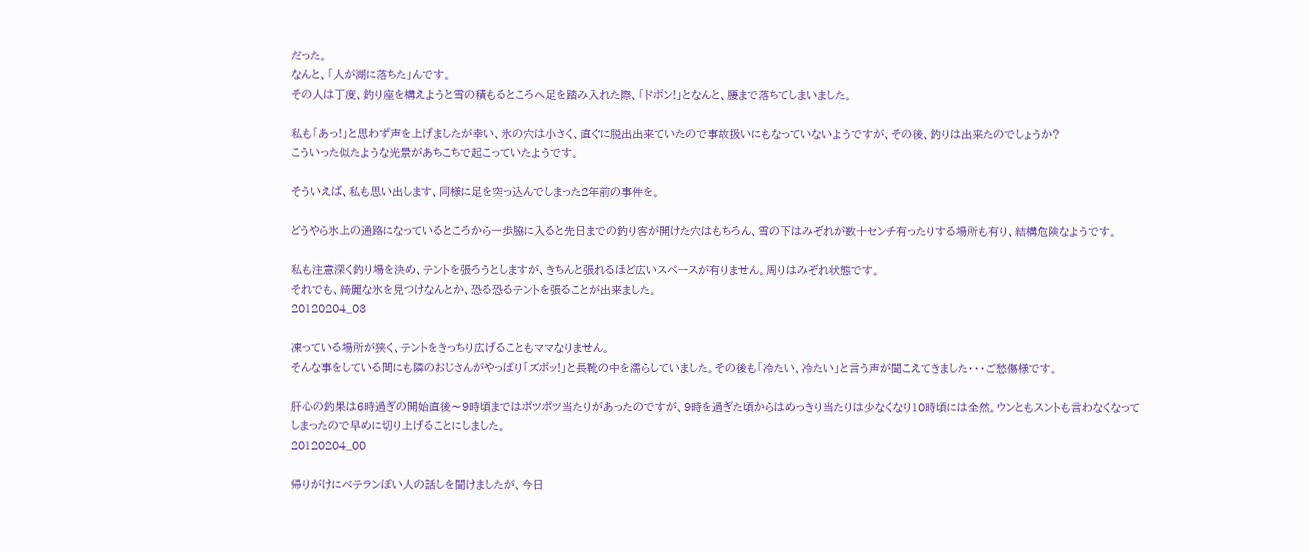だった。
なんと、「人が湖に落ちた」んです。
その人は丁度、釣り座を構えようと雪の積もるところへ足を踏み入れた際、「ドボン!」となんと、腰まで落ちてしまいました。

私も「あっ!」と思わず声を上げましたが幸い、氷の穴は小さく、直ぐに脱出出来ていたので事故扱いにもなっていないようですが、その後、釣りは出来たのでしょうか?
こういった似たような光景があちこちで起こっていたようです。

そういえば、私も思い出します、同様に足を突っ込んでしまった2年前の事件を。

どうやら氷上の通路になっているところから一歩脇に入ると先日までの釣り客が開けた穴はもちろん、雪の下はみぞれが数十センチ有ったりする場所も有り、結構危険なようです。

私も注意深く釣り場を決め、テントを張ろうとしますが、きちんと張れるほど広いスペースが有りません。周りはみぞれ状態です。
それでも、綺麗な氷を見つけなんとか、恐る恐るテントを張ることが出来ました。
20120204_03

凍っている場所が狭く、テントをきっちり広げることもママなりません。
そんな事をしている間にも隣のおじさんがやっぱり「ズボッ!」と長靴の中を濡らしていました。その後も「冷たい、冷たい」と言う声が聞こえてきました・・・ご愁傷様です。

肝心の釣果は6時過ぎの開始直後〜9時頃まではポツポツ当たりがあったのですが、9時を過ぎた頃からはめっきり当たりは少なくなり10時頃には全然。ウンともスントも言わなくなってしまったので早めに切り上げることにしました。
20120204_00

帰りがけにベテランぽい人の話しを聞けましたが、今日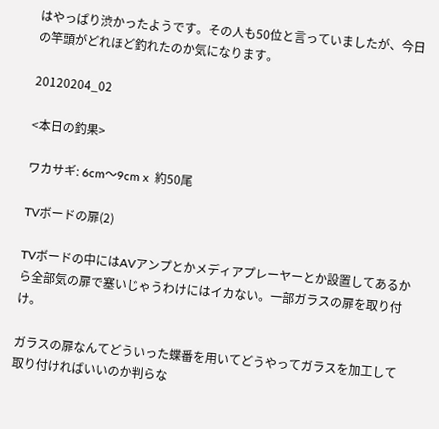はやっぱり渋かったようです。その人も50位と言っていましたが、今日の竿頭がどれほど釣れたのか気になります。

20120204_02

<本日の釣果>

ワカサギ: 6cm〜9cm x  約50尾

TVボードの扉(2)

TVボードの中にはAVアンプとかメディアプレーヤーとか設置してあるから全部気の扉で塞いじゃうわけにはイカない。一部ガラスの扉を取り付け。

ガラスの扉なんてどういった蝶番を用いてどうやってガラスを加工して取り付ければいいのか判らな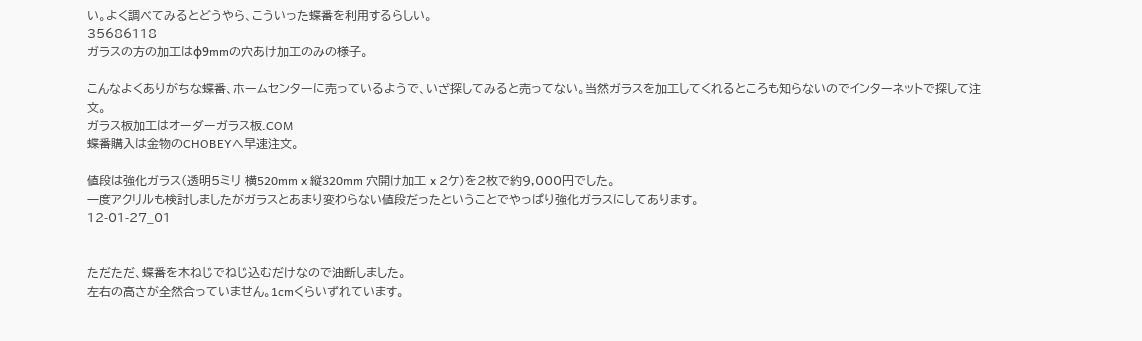い。よく調べてみるとどうやら、こういった蝶番を利用するらしい。
35686118
ガラスの方の加工はφ9mmの穴あけ加工のみの様子。

こんなよくありがちな蝶番、ホームセンターに売っているようで、いざ探してみると売ってない。当然ガラスを加工してくれるところも知らないのでインターネットで探して注文。
ガラス板加工はオーダーガラス板.COM
蝶番購入は金物のCHOBEYへ早速注文。

値段は強化ガラス(透明5ミリ 横520mm x 縦320mm 穴開け加工 x 2ケ)を2枚で約9,000円でした。
一度アクリルも検討しましたがガラスとあまり変わらない値段だったということでやっぱり強化ガラスにしてあります。
12-01-27_01


ただただ、蝶番を木ねじでねじ込むだけなので油断しました。
左右の高さが全然合っていません。1cmくらいずれています。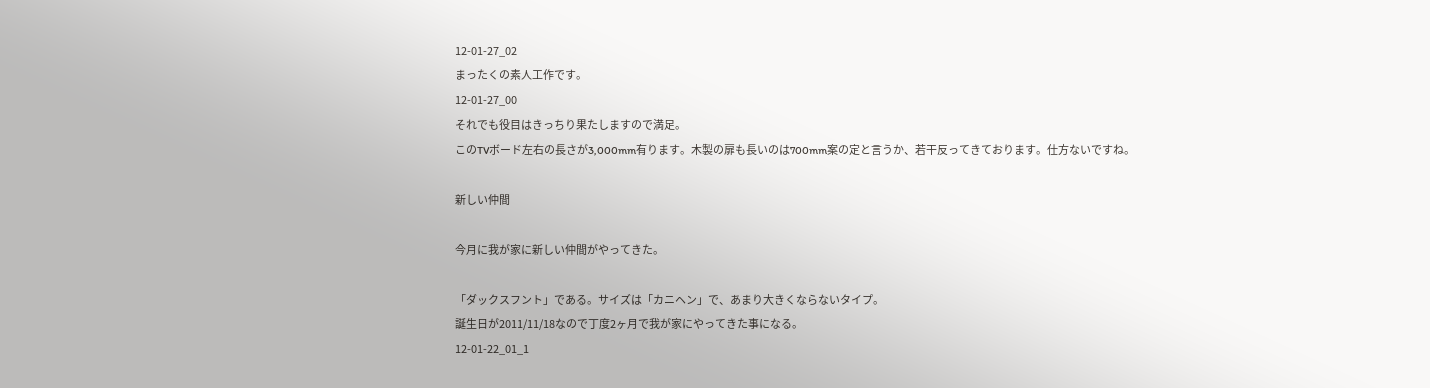12-01-27_02
まったくの素人工作です。
12-01-27_00
それでも役目はきっちり果たしますので満足。
このTVボード左右の長さが3,000mm有ります。木製の扉も長いのは700mm案の定と言うか、若干反ってきております。仕方ないですね。

新しい仲間

今月に我が家に新しい仲間がやってきた。

「ダックスフント」である。サイズは「カニヘン」で、あまり大きくならないタイプ。
誕生日が2011/11/18なので丁度2ヶ月で我が家にやってきた事になる。
12-01-22_01_1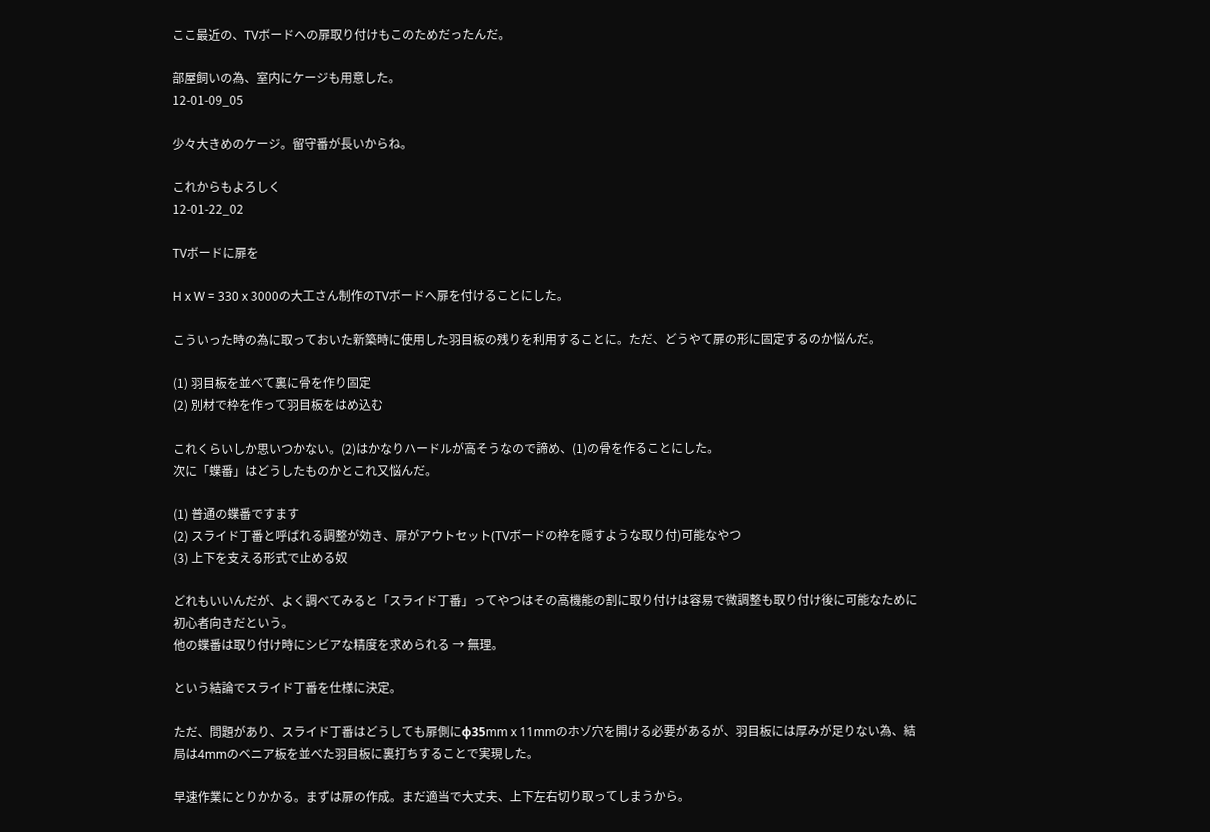ここ最近の、TVボードへの扉取り付けもこのためだったんだ。

部屋飼いの為、室内にケージも用意した。
12-01-09_05

少々大きめのケージ。留守番が長いからね。

これからもよろしく
12-01-22_02

TVボードに扉を

H x W = 330 x 3000の大工さん制作のTVボードへ扉を付けることにした。

こういった時の為に取っておいた新築時に使用した羽目板の残りを利用することに。ただ、どうやて扉の形に固定するのか悩んだ。

(1) 羽目板を並べて裏に骨を作り固定
(2) 別材で枠を作って羽目板をはめ込む

これくらいしか思いつかない。(2)はかなりハードルが高そうなので諦め、(1)の骨を作ることにした。
次に「蝶番」はどうしたものかとこれ又悩んだ。

(1) 普通の蝶番ですます
(2) スライド丁番と呼ばれる調整が効き、扉がアウトセット(TVボードの枠を隠すような取り付)可能なやつ
(3) 上下を支える形式で止める奴

どれもいいんだが、よく調べてみると「スライド丁番」ってやつはその高機能の割に取り付けは容易で微調整も取り付け後に可能なために初心者向きだという。
他の蝶番は取り付け時にシビアな精度を求められる → 無理。

という結論でスライド丁番を仕様に決定。

ただ、問題があり、スライド丁番はどうしても扉側にφ35mm x 11mmのホゾ穴を開ける必要があるが、羽目板には厚みが足りない為、結局は4mmのベニア板を並べた羽目板に裏打ちすることで実現した。

早速作業にとりかかる。まずは扉の作成。まだ適当で大丈夫、上下左右切り取ってしまうから。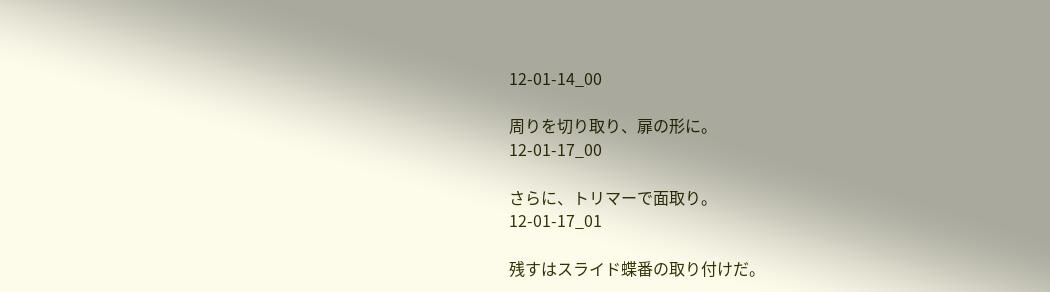12-01-14_00

周りを切り取り、扉の形に。
12-01-17_00

さらに、トリマーで面取り。
12-01-17_01

残すはスライド蝶番の取り付けだ。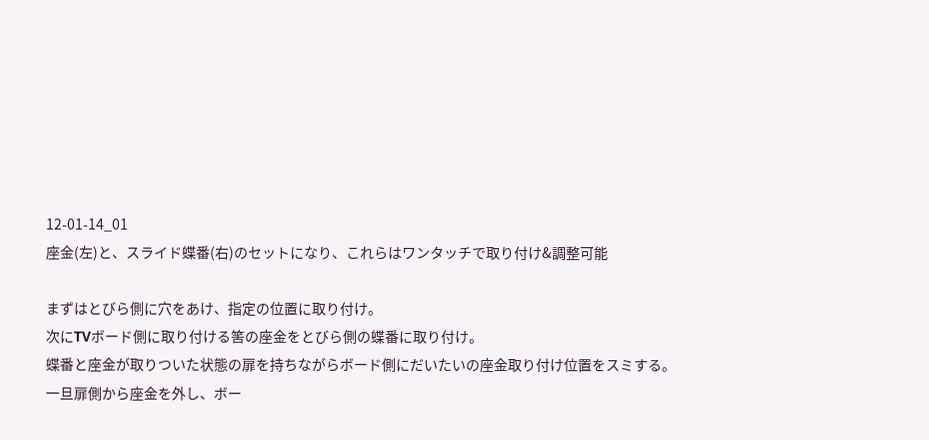12-01-14_01
座金(左)と、スライド蝶番(右)のセットになり、これらはワンタッチで取り付け&調整可能

まずはとびら側に穴をあけ、指定の位置に取り付け。
次にTVボード側に取り付ける筈の座金をとびら側の蝶番に取り付け。
蝶番と座金が取りついた状態の扉を持ちながらボード側にだいたいの座金取り付け位置をスミする。
一旦扉側から座金を外し、ボー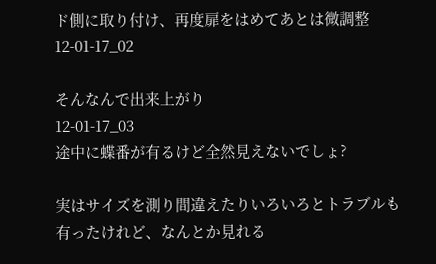ド側に取り付け、再度扉をはめてあとは微調整
12-01-17_02

そんなんで出来上がり
12-01-17_03
途中に蝶番が有るけど全然見えないでしょ?

実はサイズを測り間違えたりいろいろとトラブルも有ったけれど、なんとか見れる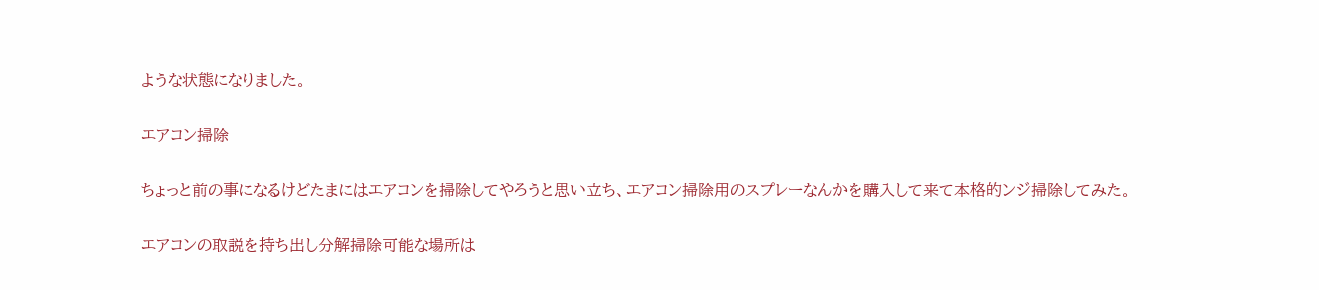ような状態になりました。

エアコン掃除

ちょっと前の事になるけどたまにはエアコンを掃除してやろうと思い立ち、エアコン掃除用のスプレーなんかを購入して来て本格的ンジ掃除してみた。

エアコンの取説を持ち出し分解掃除可能な場所は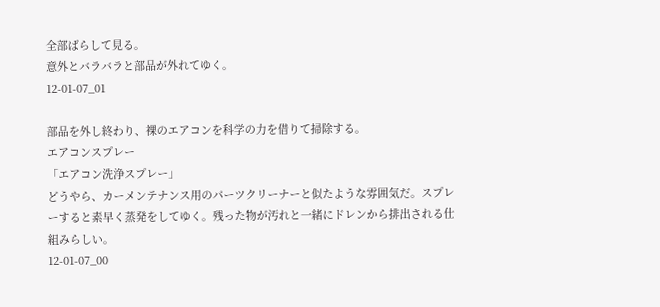全部ばらして見る。
意外とバラバラと部品が外れてゆく。
12-01-07_01

部品を外し終わり、裸のエアコンを科学の力を借りて掃除する。
エアコンスプレー
「エアコン洗浄スプレー」
どうやら、カーメンテナンス用のパーツクリーナーと似たような雰囲気だ。スプレーすると素早く蒸発をしてゆく。残った物が汚れと一緒にドレンから排出される仕組みらしい。
12-01-07_00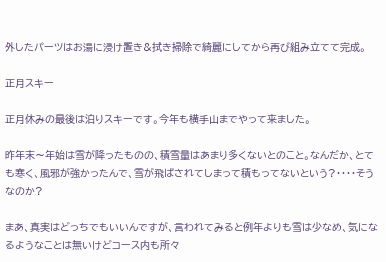外したパーツはお湯に浸け置き&拭き掃除で綺麗にしてから再び組み立てて完成。

正月スキー

正月休みの最後は泊りスキーです。今年も横手山までやって来ました。

昨年末〜年始は雪が降ったものの、積雪量はあまり多くないとのこと。なんだか、とても寒く、風邪が強かったんで、雪が飛ばされてしまって積もってないという?・・・・そうなのか?

まあ、真実はどっちでもいいんですが、言われてみると例年よりも雪は少なめ、気になるようなことは無いけどコース内も所々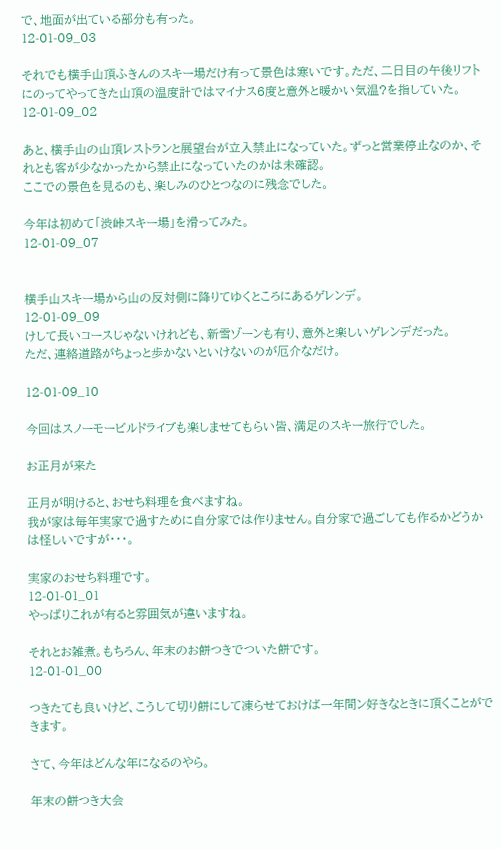で、地面が出ている部分も有った。
12-01-09_03

それでも横手山頂ふきんのスキー場だけ有って景色は寒いです。ただ、二日目の午後リフトにのってやってきた山頂の温度計ではマイナス6度と意外と暖かい気温?を指していた。
12-01-09_02

あと、横手山の山頂レストランと展望台が立入禁止になっていた。ずっと営業停止なのか、それとも客が少なかったから禁止になっていたのかは未確認。
ここでの景色を見るのも、楽しみのひとつなのに残念でした。

今年は初めて「渋峠スキー場」を滑ってみた。
12-01-09_07


横手山スキー場から山の反対側に降りてゆくところにあるゲレンデ。
12-01-09_09
けして長いコースじゃないけれども、新雪ゾーンも有り、意外と楽しいゲレンデだった。
ただ、連絡道路がちょっと歩かないといけないのが厄介なだけ。

12-01-09_10

今回はスノーモービルドライブも楽しませてもらい皆、満足のスキー旅行でした。

お正月が来た

正月が明けると、おせち料理を食べますね。
我が家は毎年実家で過すために自分家では作りません。自分家で過ごしても作るかどうかは怪しいですが・・・。

実家のおせち料理です。
12-01-01_01
やっぱりこれが有ると雰囲気が違いますね。

それとお雑煮。もちろん、年末のお餅つきでついた餅です。
12-01-01_00

つきたても良いけど、こうして切り餅にして凍らせておけば一年間ン好きなときに頂くことができます。

さて、今年はどんな年になるのやら。

年末の餅つき大会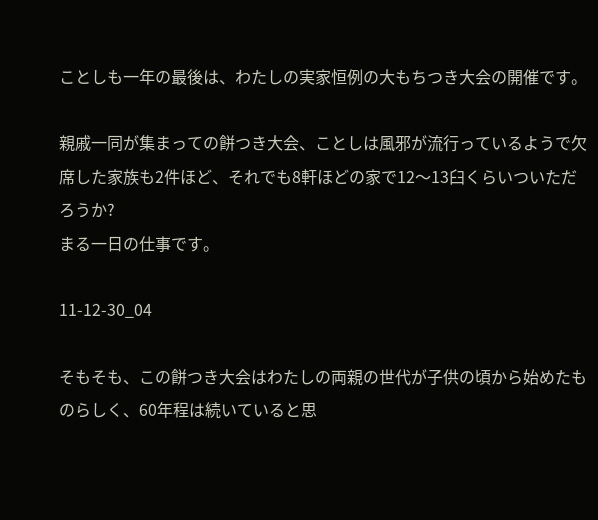ことしも一年の最後は、わたしの実家恒例の大もちつき大会の開催です。

親戚一同が集まっての餅つき大会、ことしは風邪が流行っているようで欠席した家族も2件ほど、それでも8軒ほどの家で12〜13臼くらいついただろうか?
まる一日の仕事です。

11-12-30_04

そもそも、この餅つき大会はわたしの両親の世代が子供の頃から始めたものらしく、60年程は続いていると思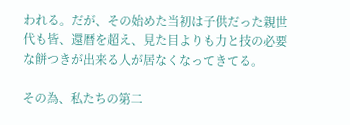われる。だが、その始めた当初は子供だった親世代も皆、還暦を超え、見た目よりも力と技の必要な餅つきが出来る人が居なくなってきてる。

その為、私たちの第二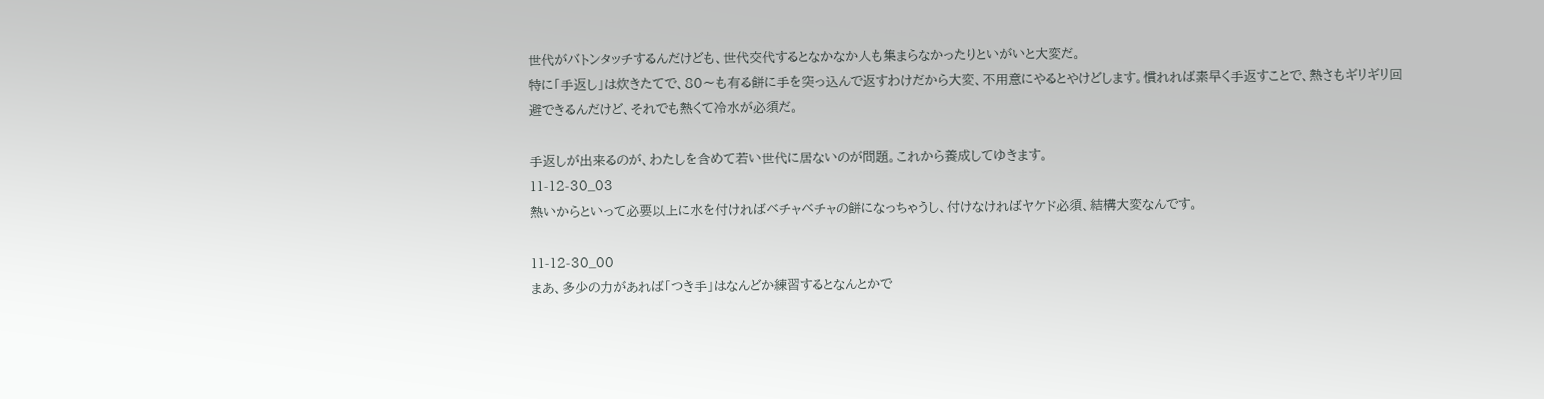世代がバトンタッチするんだけども、世代交代するとなかなか人も集まらなかったりといがいと大変だ。
特に「手返し」は炊きたてで、80〜も有る餅に手を突っ込んで返すわけだから大変、不用意にやるとやけどします。慣れれば素早く手返すことで、熱さもギリギリ回避できるんだけど、それでも熱くて冷水が必須だ。

手返しが出来るのが、わたしを含めて若い世代に居ないのが問題。これから養成してゆきます。
11-12-30_03
熱いからといって必要以上に水を付ければベチャベチャの餅になっちゃうし、付けなければヤケド必須、結構大変なんです。

11-12-30_00
まあ、多少の力があれば「つき手」はなんどか練習するとなんとかで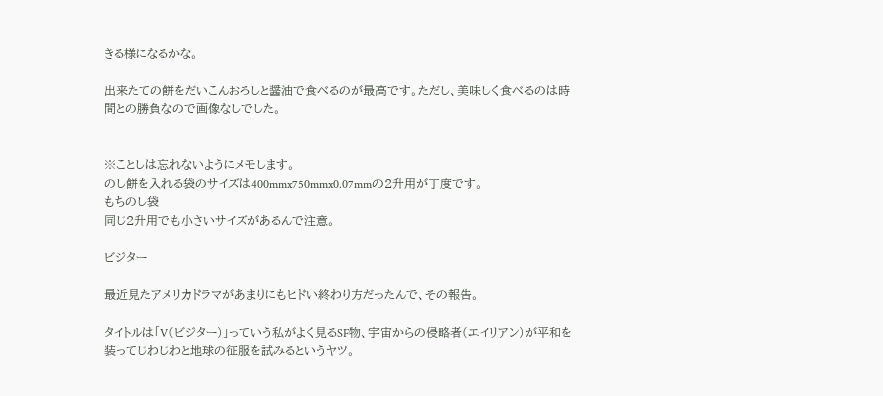きる様になるかな。

出来たての餅をだいこんおろしと醤油で食べるのが最高です。ただし、美味しく食べるのは時間との勝負なので画像なしでした。


※ことしは忘れないようにメモします。
のし餅を入れる袋のサイズは400mmx750mmx0.07mmの2升用が丁度です。
もちのし袋
同じ2升用でも小さいサイズがあるんで注意。

ビジター

最近見たアメリカドラマがあまりにもヒドい終わり方だったんで、その報告。

タイトルは「V(ビジター)」っていう私がよく見るSF物、宇宙からの侵略者(エイリアン)が平和を装ってじわじわと地球の征服を試みるというヤツ。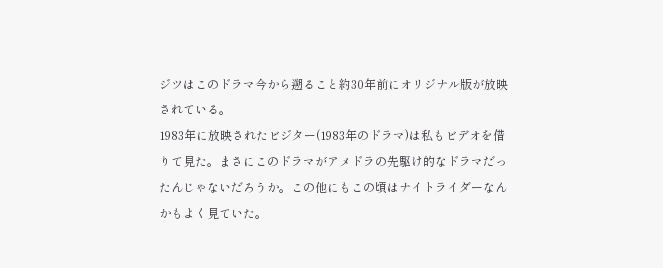ジツはこのドラマ今から遡ること約30年前にオリジナル版が放映されている。
1983年に放映されたビジター(1983年のドラマ)は私もビデオを借りて見た。まさにこのドラマがアメドラの先駆け的なドラマだったんじゃないだろうか。この他にもこの頃はナイトライダーなんかもよく見ていた。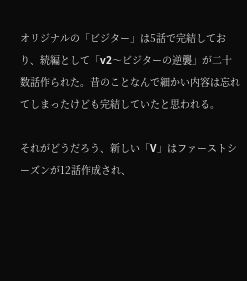オリジナルの「ビジター」は5話で完結しており、続編として「v2〜ビジターの逆襲」が二十数話作られた。昔のことなんで細かい内容は忘れてしまったけども完結していたと思われる。

それがどうだろう、新しい「V」はファーストシーズンが12話作成され、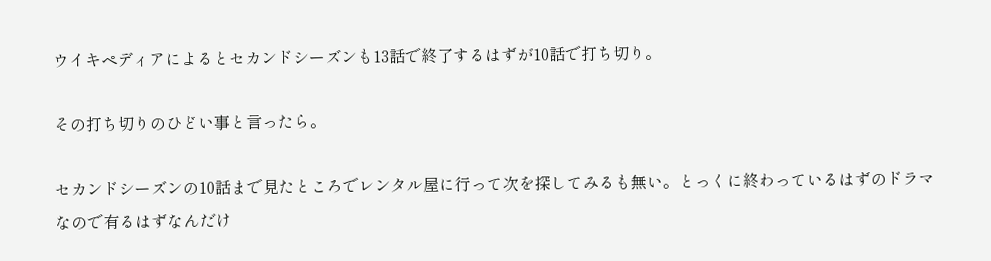ウイキペディアによるとセカンドシーズンも13話で終了するはずが10話で打ち切り。

その打ち切りのひどい事と言ったら。

セカンドシーズンの10話まで見たところでレンタル屋に行って次を探してみるも無い。とっくに終わっているはずのドラマなので有るはずなんだけ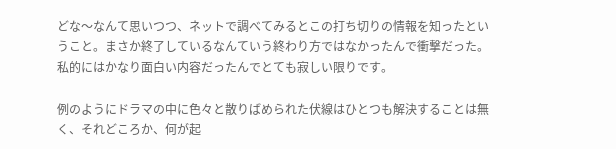どな〜なんて思いつつ、ネットで調べてみるとこの打ち切りの情報を知ったということ。まさか終了しているなんていう終わり方ではなかったんで衝撃だった。
私的にはかなり面白い内容だったんでとても寂しい限りです。

例のようにドラマの中に色々と散りばめられた伏線はひとつも解決することは無く、それどころか、何が起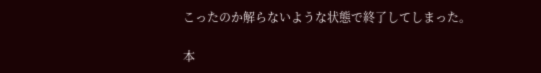こったのか解らないような状態で終了してしまった。

本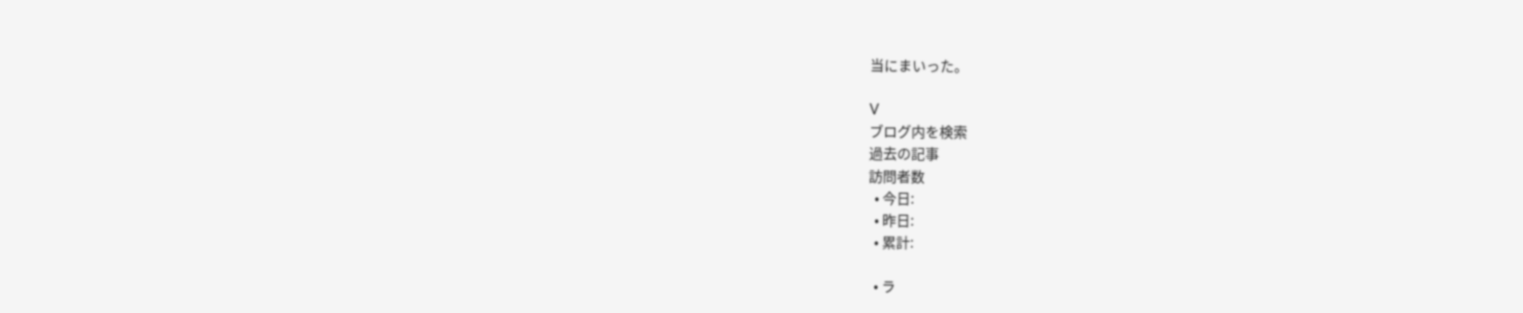当にまいった。

V
ブログ内を検索
過去の記事
訪問者数
  • 今日:
  • 昨日:
  • 累計:

  • ラ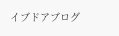イブドアブログ